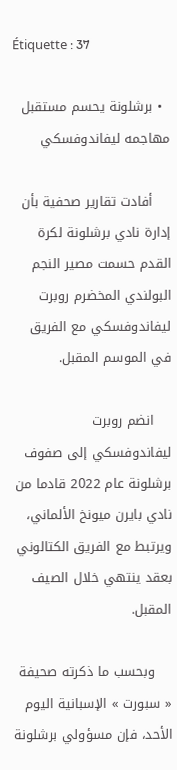Étiquette : 37

  • برشلونة يحسم مستقبل مهاجمه ليفاندوفسكي

    أفادت تقارير صحفية بأن إدارة نادي برشلونة لكرة القدم حسمت مصير النجم البولندي المخضرم روبرت ليفاندوفسكي مع الفريق في الموسم المقبل.

    انضم روبرت ليفاندوفسكي إلى صفوف برشلونة عام 2022 قادما من نادي بايرن ميونخ الألماني، ويرتبط مع الفريق الكتالوني بعقد ينتهي خلال الصيف المقبل.

    وبحسب ما ذكرته صحيفة « سبورت » الإسبانية اليوم الأحد، فإن مسؤولي برشلونة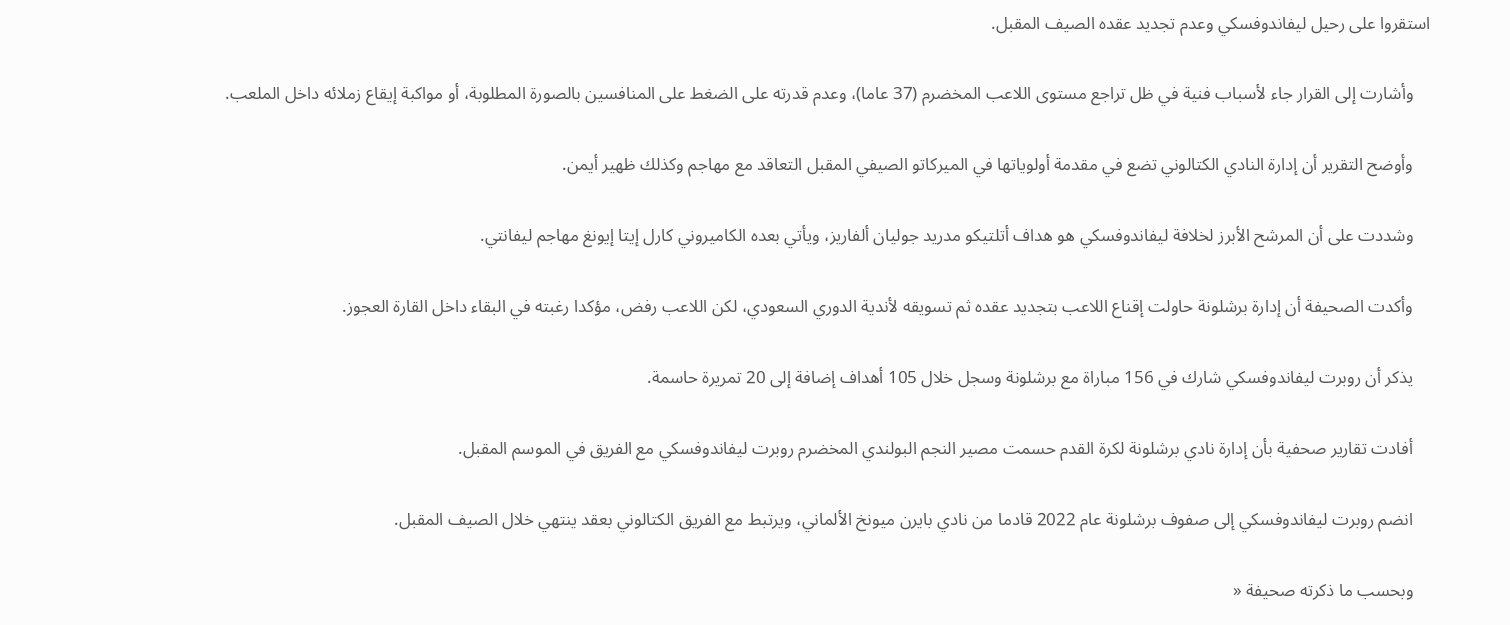استقروا على رحيل ليفاندوفسكي وعدم تجديد عقده الصيف المقبل.

    وأشارت إلى القرار جاء لأسباب فنية في ظل تراجع مستوى اللاعب المخضرم (37 عاما)، وعدم قدرته على الضغط على المنافسين بالصورة المطلوبة، أو مواكبة إيقاع زملائه داخل الملعب.

    وأوضح التقرير أن إدارة النادي الكتالوني تضع في مقدمة أولوياتها في الميركاتو الصيفي المقبل التعاقد مع مهاجم وكذلك ظهير أيمن.

    وشددت على أن المرشح الأبرز لخلافة ليفاندوفسكي هو هداف أتلتيكو مدريد جوليان ألفاريز، ويأتي بعده الكاميروني كارل إيتا إيونغ مهاجم ليفانتي.

    وأكدت الصحيفة أن إدارة برشلونة حاولت إقناع اللاعب بتجديد عقده ثم تسويقه لأندية الدوري السعودي، لكن اللاعب رفض، مؤكدا رغبته في البقاء داخل القارة العجوز.

    يذكر أن روبرت ليفاندوفسكي شارك في 156 مباراة مع برشلونة وسجل خلال 105 أهداف إضافة إلى 20 تمريرة حاسمة.

    أفادت تقارير صحفية بأن إدارة نادي برشلونة لكرة القدم حسمت مصير النجم البولندي المخضرم روبرت ليفاندوفسكي مع الفريق في الموسم المقبل.

    انضم روبرت ليفاندوفسكي إلى صفوف برشلونة عام 2022 قادما من نادي بايرن ميونخ الألماني، ويرتبط مع الفريق الكتالوني بعقد ينتهي خلال الصيف المقبل.

    وبحسب ما ذكرته صحيفة «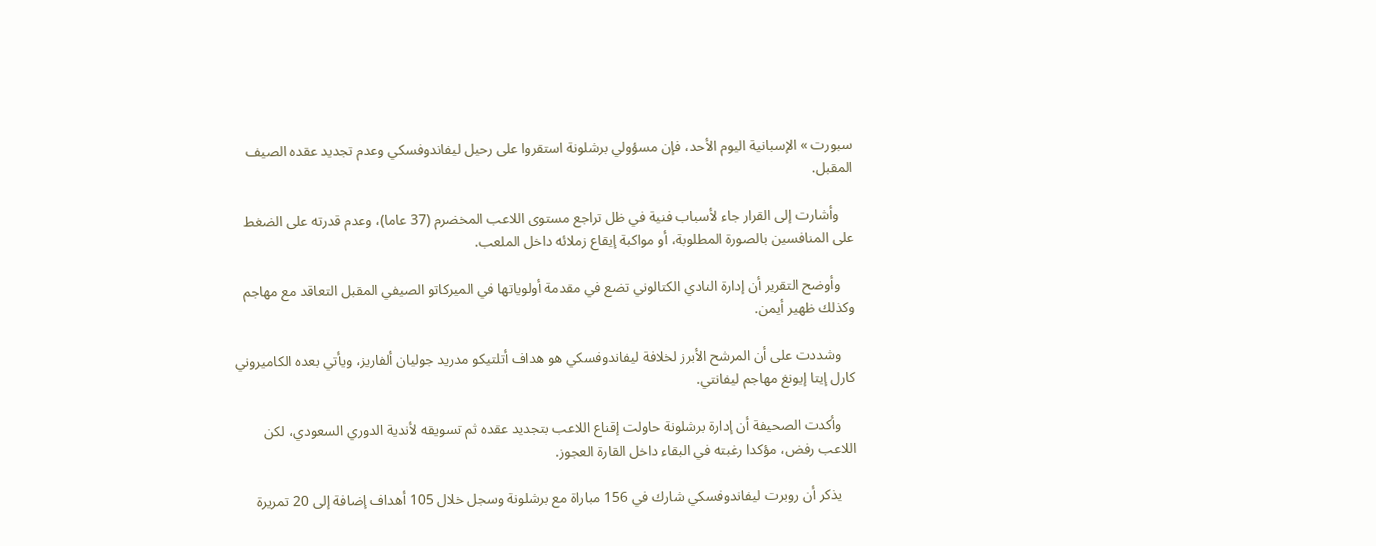سبورت » الإسبانية اليوم الأحد، فإن مسؤولي برشلونة استقروا على رحيل ليفاندوفسكي وعدم تجديد عقده الصيف المقبل.

    وأشارت إلى القرار جاء لأسباب فنية في ظل تراجع مستوى اللاعب المخضرم (37 عاما)، وعدم قدرته على الضغط على المنافسين بالصورة المطلوبة، أو مواكبة إيقاع زملائه داخل الملعب.

    وأوضح التقرير أن إدارة النادي الكتالوني تضع في مقدمة أولوياتها في الميركاتو الصيفي المقبل التعاقد مع مهاجم وكذلك ظهير أيمن.

    وشددت على أن المرشح الأبرز لخلافة ليفاندوفسكي هو هداف أتلتيكو مدريد جوليان ألفاريز، ويأتي بعده الكاميروني كارل إيتا إيونغ مهاجم ليفانتي.

    وأكدت الصحيفة أن إدارة برشلونة حاولت إقناع اللاعب بتجديد عقده ثم تسويقه لأندية الدوري السعودي، لكن اللاعب رفض، مؤكدا رغبته في البقاء داخل القارة العجوز.

    يذكر أن روبرت ليفاندوفسكي شارك في 156 مباراة مع برشلونة وسجل خلال 105 أهداف إضافة إلى 20 تمريرة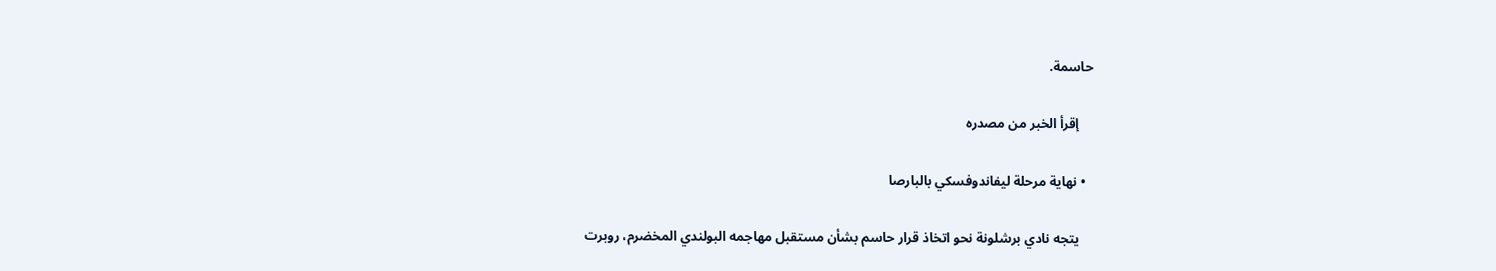حاسمة.

    إقرأ الخبر من مصدره

  • نهاية مرحلة ليفاندوفسكي بالبارصا

    يتجه نادي برشلونة نحو اتخاذ قرار حاسم بشأن مستقبل مهاجمه البولندي المخضرم، روبرت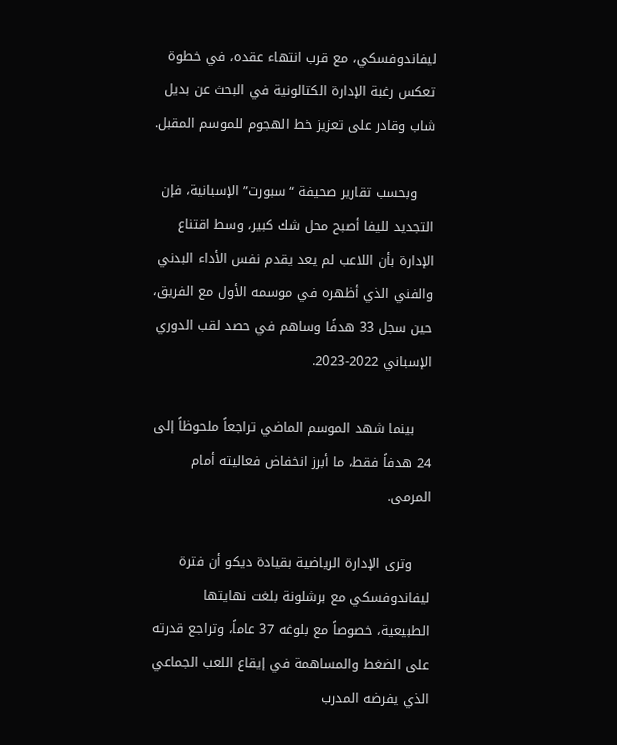ليفاندوفسكي، مع قرب انتهاء عقده، في خطوة تعكس رغبة الإدارة الكتالونية في البحث عن بديل شاب وقادر على تعزيز خط الهجوم للموسم المقبل.

    وبحسب تقارير صحيفة “سبورت” الإسبانية، فإن التجديد لليفا أصبح محل شك كبير، وسط اقتناع الإدارة بأن اللاعب لم يعد يقدم نفس الأداء البدني والفني الذي أظهره في موسمه الأول مع الفريق، حين سجل 33 هدفًا وساهم في حصد لقب الدوري الإسباني 2022-2023.

    بينما شهد الموسم الماضي تراجعاً ملحوظاً إلى 24 هدفاً فقط، ما أبرز انخفاض فعاليته أمام المرمى.

    وترى الإدارة الرياضية بقيادة ديكو أن فترة ليفاندوفسكي مع برشلونة بلغت نهايتها الطبيعية، خصوصاً مع بلوغه 37 عاماً، وتراجع قدرته على الضغط والمساهمة في إيقاع اللعب الجماعي الذي يفرضه المدرب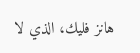هانز فليك، الذي لا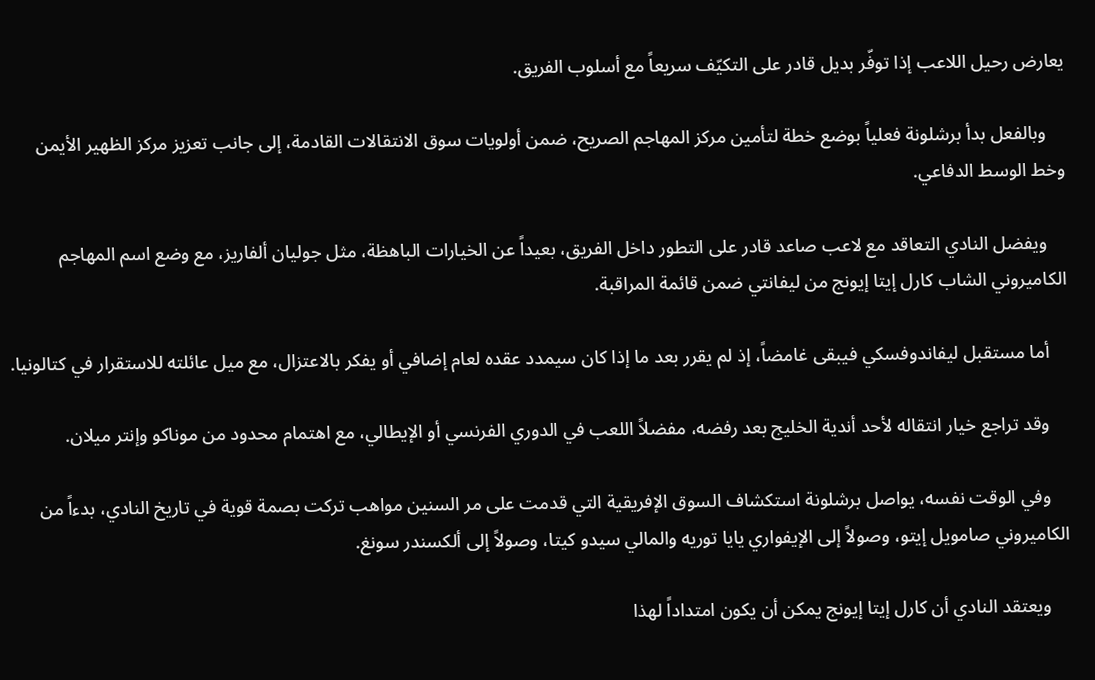يعارض رحيل اللاعب إذا توفّر بديل قادر على التكيّف سريعاً مع أسلوب الفريق.

    وبالفعل بدأ برشلونة فعلياً بوضع خطة لتأمين مركز المهاجم الصريح، ضمن أولويات سوق الانتقالات القادمة، إلى جانب تعزيز مركز الظهير الأيمن وخط الوسط الدفاعي.

    ويفضل النادي التعاقد مع لاعب صاعد قادر على التطور داخل الفريق، بعيداً عن الخيارات الباهظة، مثل جوليان ألفاريز، مع وضع اسم المهاجم الكاميروني الشاب كارل إيتا إيونج من ليفانتي ضمن قائمة المراقبة.

    أما مستقبل ليفاندوفسكي فيبقى غامضاً، إذ لم يقرر بعد ما إذا كان سيمدد عقده لعام إضافي أو يفكر بالاعتزال، مع ميل عائلته للاستقرار في كتالونيا.

    وقد تراجع خيار انتقاله لأحد أندية الخليج بعد رفضه، مفضلاً اللعب في الدوري الفرنسي أو الإيطالي، مع اهتمام محدود من موناكو وإنتر ميلان.

    وفي الوقت نفسه، يواصل برشلونة استكشاف السوق الإفريقية التي قدمت على مر السنين مواهب تركت بصمة قوية في تاريخ النادي، بدءاً من الكاميروني صامويل إيتو، وصولاً إلى الإيفواري يايا توريه والمالي سيدو كيتا، وصولاً إلى ألكسندر سونغ.

    ويعتقد النادي أن كارل إيتا إيونج يمكن أن يكون امتداداً لهذا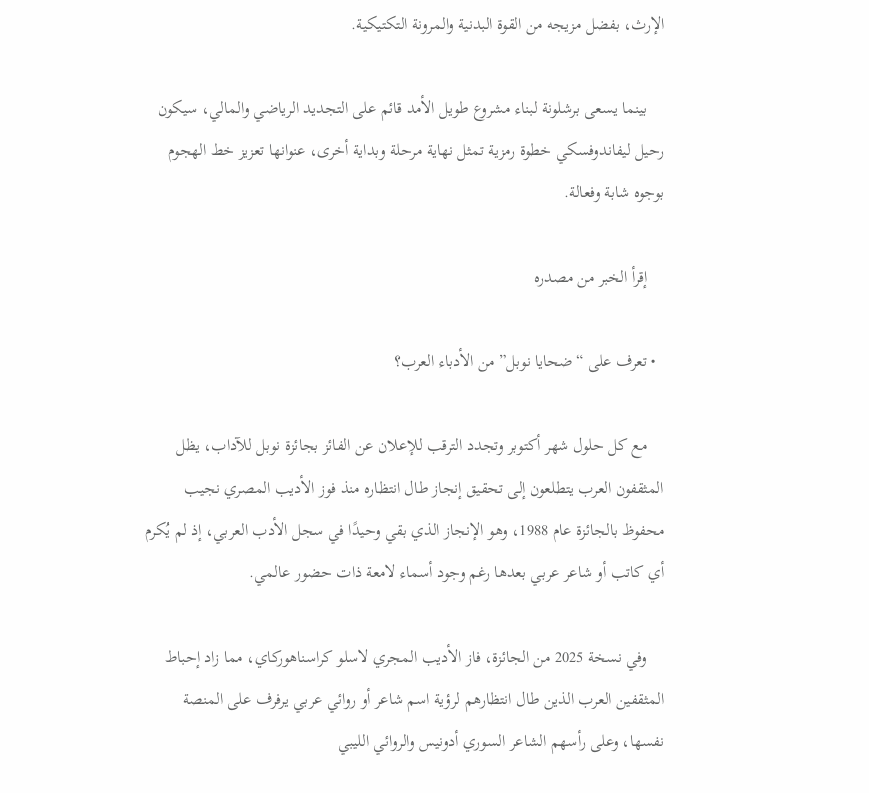الإرث، بفضل مزيجه من القوة البدنية والمرونة التكتيكية.

    بينما يسعى برشلونة لبناء مشروع طويل الأمد قائم على التجديد الرياضي والمالي، سيكون رحيل ليفاندوفسكي خطوة رمزية تمثل نهاية مرحلة وبداية أخرى، عنوانها تعزيز خط الهجوم بوجوه شابة وفعالة.

    إقرأ الخبر من مصدره

  • تعرف على “ضحايا نوبل” من الأدباء العرب؟

    مع كل حلول شهر أكتوبر وتجدد الترقب للإعلان عن الفائز بجائزة نوبل للآداب، يظل المثقفون العرب يتطلعون إلى تحقيق إنجاز طال انتظاره منذ فوز الأديب المصري نجيب محفوظ بالجائزة عام 1988، وهو الإنجاز الذي بقي وحيدًا في سجل الأدب العربي، إذ لم يُكرم أي كاتب أو شاعر عربي بعدها رغم وجود أسماء لامعة ذات حضور عالمي.

    وفي نسخة 2025 من الجائزة، فاز الأديب المجري لاسلو كراسناهوركاي، مما زاد إحباط المثقفين العرب الذين طال انتظارهم لرؤية اسم شاعر أو روائي عربي يرفرف على المنصة نفسها، وعلى رأسهم الشاعر السوري أدونيس والروائي الليبي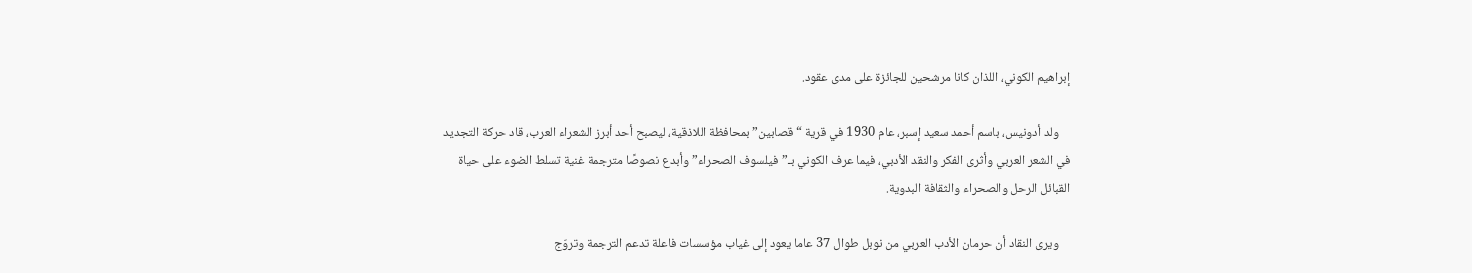إبراهيم الكوني، اللذان كانا مرشحين للجائزة على مدى عقود.

    ولد أدونيس، باسم أحمد سعيد إسبر، عام 1930 في قرية “قصابين” بمحافظة اللاذقية، ليصبح أحد أبرز الشعراء العرب، قاد حركة التجديد في الشعر العربي وأثرى الفكر والنقد الأدبي، فيما عرف الكوني بـ”فيلسوف الصحراء” وأبدع نصوصًا مترجمة غنية تسلط الضوء على حياة القبائل الرحل والصحراء والثقافة البدوية.

    ويرى النقاد أن حرمان الأدب العربي من نوبل طوال 37 عاما يعود إلى غياب مؤسسات فاعلة تدعم الترجمة وتروّج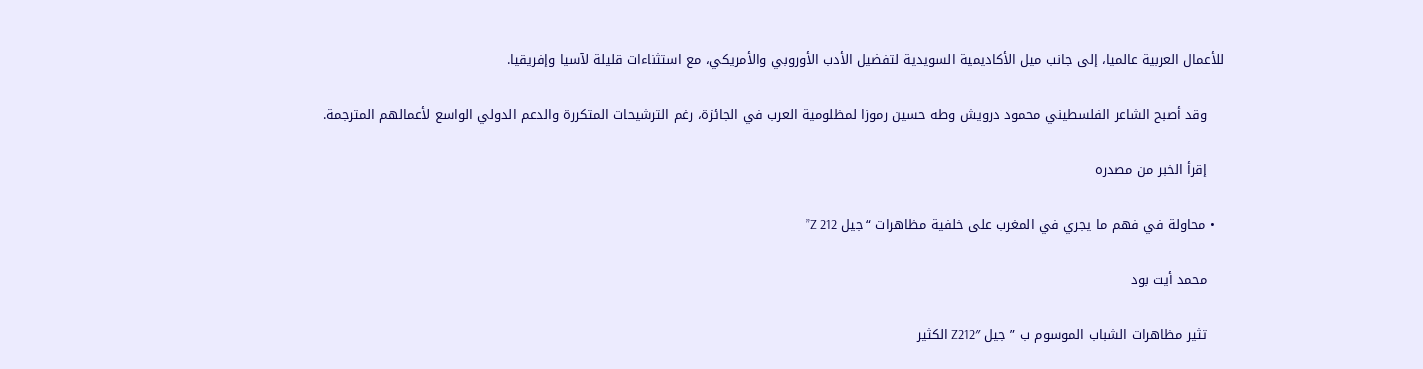للأعمال العربية عالميا، إلى جانب ميل الأكاديمية السويدية لتفضيل الأدب الأوروبي والأمريكي، مع استثناءات قليلة لآسيا وإفريقيا.

    وقد أصبح الشاعر الفلسطيني محمود درويش وطه حسين رموزا لمظلومية العرب في الجائزة، رغم الترشيحات المتكررة والدعم الدولي الواسع لأعمالهم المترجمة.

    إقرأ الخبر من مصدره

  • محاولة في فهم ما يجري في المغرب على خلفية مظاهرات “جيل Z 212”

    محمد أيت بود

    تثير مظاهرات الشباب الموسوم ب ” جيل Z212″ الكثير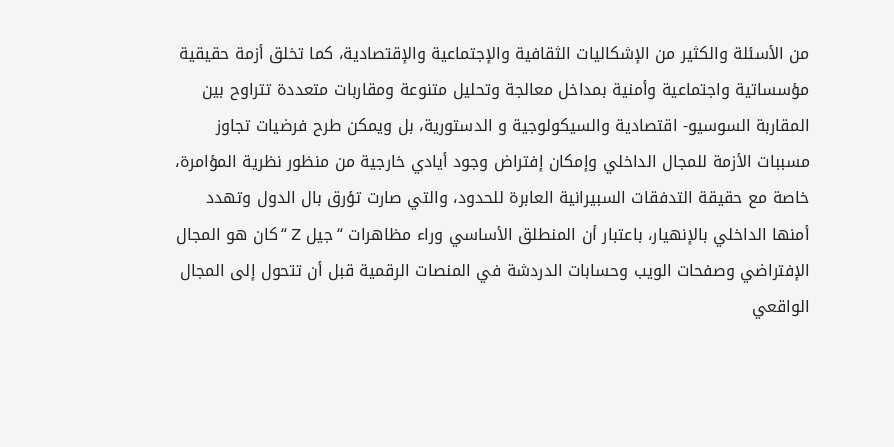من الأسئلة والكثير من الإشكاليات الثقافية والإجتماعية والإقتصادية، كما تخلق أزمة حقيقية مؤسساتية واجتماعية وأمنية بمداخل معالجة وتحليل متنوعة ومقاربات متعددة تتراوح بين المقاربة السوسيو- اقتصادية والسيكولوجية و الدستورية، بل ويمكن طرح فرضيات تجاوز مسببات الأزمة للمجال الداخلي وإمكان إفتراض وجود أيادي خارجية من منظور نظرية المؤامرة، خاصة مع حقيقة التدفقات السبيرانية العابرة للحدود، والتي صارت تؤرق بال الدول وتهدد أمنها الداخلي بالإنهيار، باعتبار أن المنطلق الأساسي وراء مظاهرات “جيل Z “كان هو المجال الإفتراضي وصفحات الويب وحسابات الدردشة في المنصات الرقمية قبل أن تتحول إلى المجال الواقعي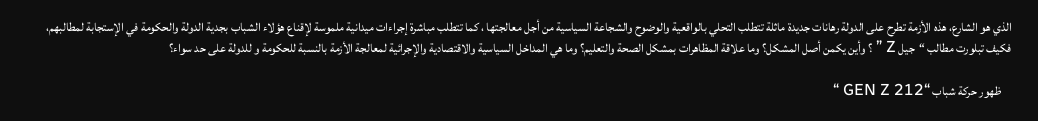الذي هو الشارع، هذه الأزمة تطرح على الدولة رهانات جديدة ماثلة تتطلب التحلي بالواقعية والوضوح والشجاعة السياسية من أجل معالجتها ، كما تتطلب مباشرة إجراءات ميدانية ملموسة لإقناع هؤلاء الشباب بجدية الدولة والحكومة في الإستجابة لمطالبهم، فكيف تبلورت مطالب “جيل Z ” ؟ وأين يكمن أصل المشكل؟ وما علاقة المظاهرات بمشكل الصحة والتعليم؟ وما هي المداخل السياسية والاقتصادية والإجرائية لمعالجة الأزمة بالنسبة للحكومة و للدولة على حد سواء؟

    ظهور حركة شباب “GEN Z 212 “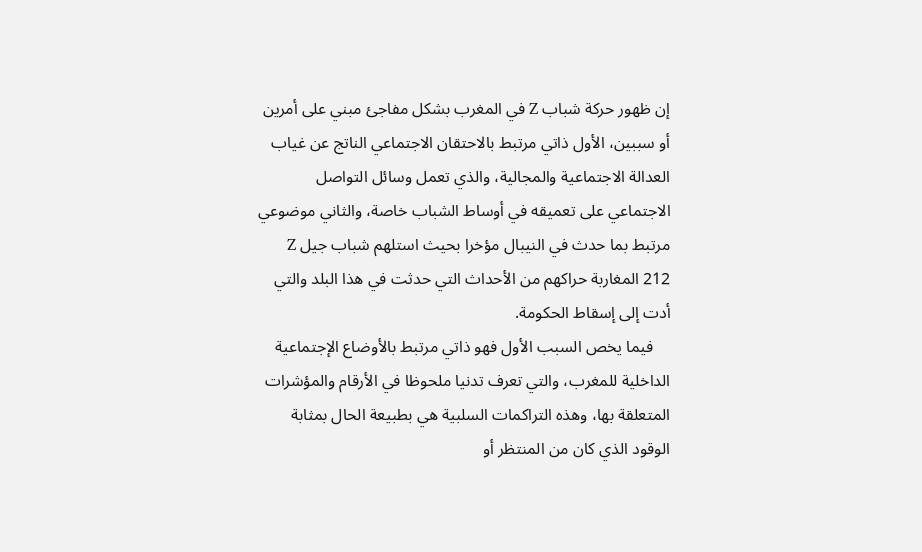إن ظهور حركة شباب Z في المغرب بشكل مفاجئ مبني على أمرين أو سببين، الأول ذاتي مرتبط بالاحتقان الاجتماعي الناتج عن غياب العدالة الاجتماعية والمجالية، والذي تعمل وسائل التواصل الاجتماعي على تعميقه في أوساط الشباب خاصة، والثاني موضوعي مرتبط بما حدث في النيبال مؤخرا بحيث استلهم شباب جيل Z 212 المغاربة حراكهم من الأحداث التي حدثت في هذا البلد والتي أدت إلى إسقاط الحكومة.
    فيما يخص السبب الأول فهو ذاتي مرتبط بالأوضاع الإجتماعية الداخلية للمغرب، والتي تعرف تدنيا ملحوظا في الأرقام والمؤشرات المتعلقة بها، وهذه التراكمات السلبية هي بطبيعة الحال بمثابة الوقود الذي كان من المنتظر أو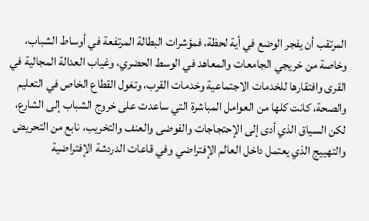المرتقب أن يفجر الوضع في أية لحظة، فمؤشرات البطالة المرتفعة في أوساط الشباب، وخاصة من خريجي الجامعات والمعاهد في الوسط الحضري، وغياب العدالة المجالية في القرى وافتقارها للخدمات الاجتماعية وخدمات القرب، وتغول القطاع الخاص في التعليم والصحة، كانت كلها من العوامل المباشرة التي ساعدت على خروج الشباب إلى الشارع، لكن السياق الذي أدى إلى الإحتجاجات والفوضى والعنف والتخريب، نابع من التحريض والتهييج الذي يعتمل داخل العالم الإفتراضي وفي قاعات الدردشة الإفتراضية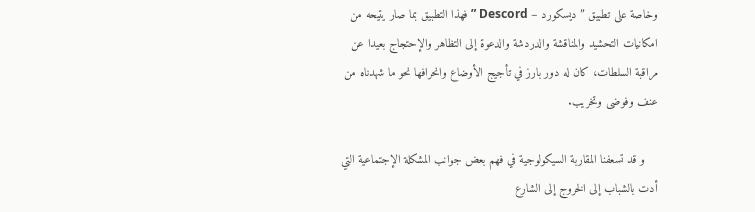وخاصة على تطبيق ” ديسكورد – Descord ” فهذا التطبيق بما صار يتيحه من امكانيات التحشيد والمناقشة والدردشة والدعوة إلى التظاهر والإحتجاج بعيدا عن مراقبة السلطات، كان له دور بارز في تأجيج الأوضاع وانحرافها نحو ما شهدناه من عنف وفوضى وتخريب.

    و قد تسعفنا المقاربة السيكولوجية في فهم بعض جوانب المشكلة الإجتماعية التي أدت بالشباب إلى الخروج إلى الشارع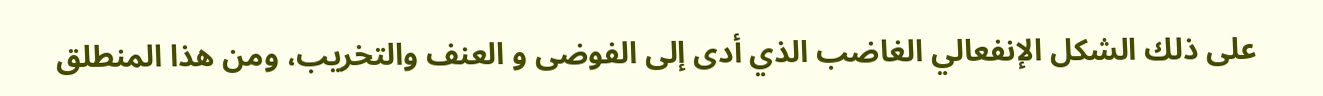على ذلك الشكل الإنفعالي الغاضب الذي أدى إلى الفوضى و العنف والتخريب، ومن هذا المنطلق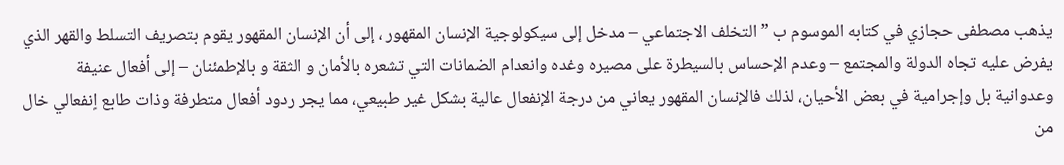يذهب مصطفى حجازي في كتابه الموسوم ب ” التخلف الاجتماعي – مدخل إلى سيكولوجية الإنسان المقهور ، إلى أن الإنسان المقهور يقوم بتصريف التسلط والقهر الذي يفرض عليه تجاه الدولة والمجتمع – وعدم الإحساس بالسيطرة على مصيره وغده وانعدام الضمانات التي تشعره بالأمان و الثقة و بالإطمئنان – إلى أفعال عنيفة وعدوانية بل وإجرامية في بعض الأحيان، لذلك فالإنسان المقهور يعاني من درجة الإنفعال عالية بشكل غير طبيعي، مما يجر ردود أفعال متطرفة وذات طابع اٍنفعالي خال من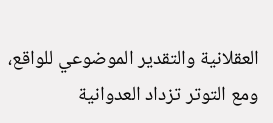العقلانية والتقدير الموضوعي للواقع، ومع التوتر تزداد العدوانية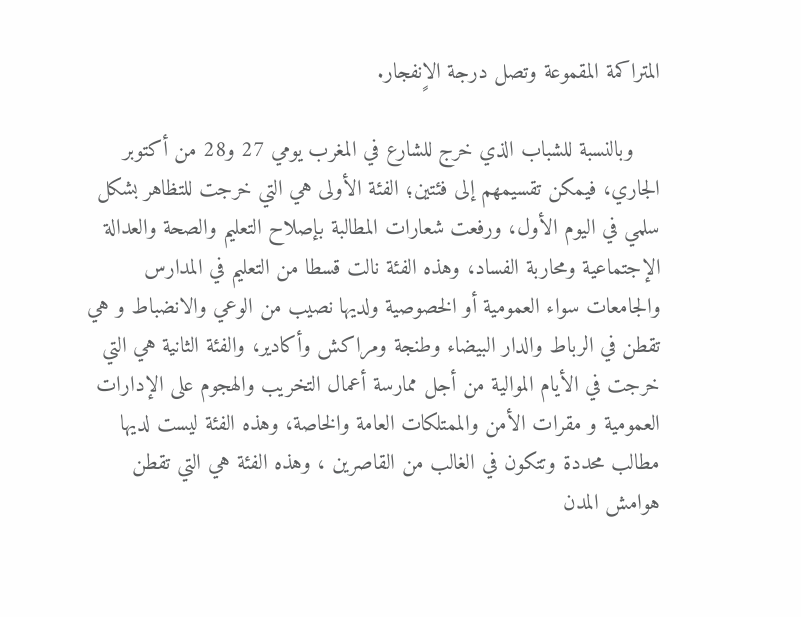المتراكمة المقموعة وتصل درجة الاٍنفجار.

    وبالنسبة للشباب الذي خرج للشارع في المغرب يومي 27 و28 من أكتوبر الجاري، فيمكن تقسيمهم إلى فئتين؛ الفئة الأولى هي التي خرجت للتظاهر بشكل سلمي في اليوم الأول، ورفعت شعارات المطالبة بإصلاح التعليم والصحة والعدالة الإجتماعية ومحاربة الفساد، وهذه الفئة نالت قسطا من التعليم في المدارس والجامعات سواء العمومية أو الخصوصية ولديها نصيب من الوعي والانضباط و هي تقطن في الرباط والدار البيضاء وطنجة ومراكش وأكادير، والفئة الثانية هي التي خرجت في الأيام الموالية من أجل ممارسة أعمال التخريب والهجوم على الإدارات العمومية و مقرات الأمن والممتلكات العامة والخاصة، وهذه الفئة ليست لديها مطالب محددة وتتكون في الغالب من القاصرين ، وهذه الفئة هي التي تقطن هوامش المدن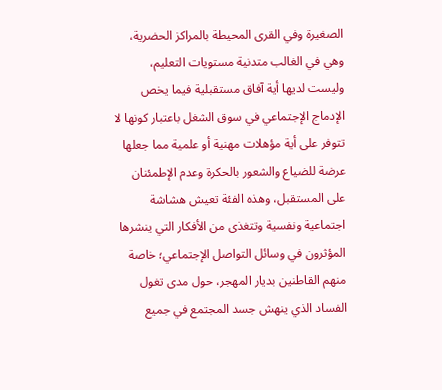الصغيرة وفي القرى المحيطة بالمراكز الحضرية، وهي في الغالب متدنية مستويات التعليم، وليست لديها أية آفاق مستقبلية فيما يخص الإدماج الإجتماعي في سوق الشغل باعتبار كونها لا تتوفر على أية مؤهلات مهنية أو علمية مما جعلها عرضة للضياع والشعور بالحكرة وعدم الإطمئنان على المستقبل، وهذه الفئة تعيش هشاشة اجتماعية ونفسية وتتغذى من الأفكار التي ينشرها المؤثرون في وسائل التواصل الإجتماعي؛ خاصة منهم القاطنين بديار المهجر، حول مدى تغول الفساد الذي ينهش جسد المجتمع في جميع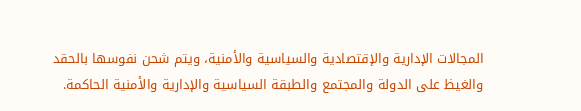المجالات الإدارية والإقتصادية والسياسية والأمنية، ويتم شحن نفوسها بالحقد والغيظ على الدولة والمجتمع والطبقة السياسية والإدارية والأمنية الحاكمة.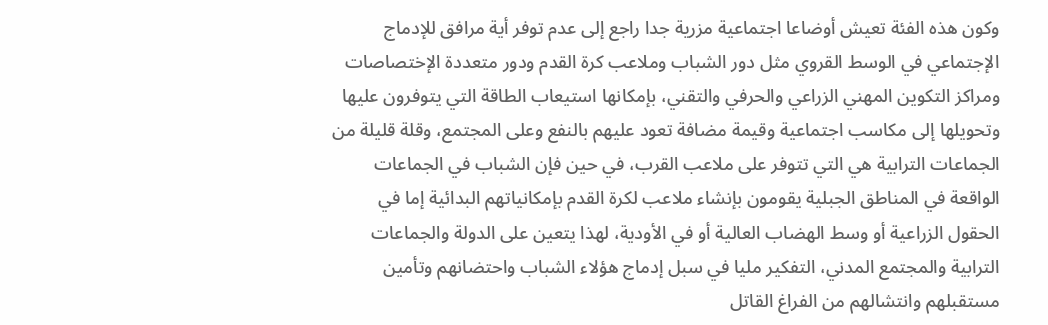وكون هذه الفئة تعيش أوضاعا اجتماعية مزرية جدا راجع إلى عدم توفر أية مرافق للإدماج الإجتماعي في الوسط القروي مثل دور الشباب وملاعب كرة القدم ودور متعددة الإختصاصات ومراكز التكوين المهني الزراعي والحرفي والتقني، بإمكانها استيعاب الطاقة التي يتوفرون عليها وتحويلها إلى مكاسب اجتماعية وقيمة مضافة تعود عليهم بالنفع وعلى المجتمع، وقلة قليلة من الجماعات الترابية هي التي تتوفر على ملاعب القرب، في حين فإن الشباب في الجماعات الواقعة في المناطق الجبلية يقومون بإنشاء ملاعب لكرة القدم بإمكانياتهم البدائية إما في الحقول الزراعية أو وسط الهضاب العالية أو في الأودية، لهذا يتعين على الدولة والجماعات الترابية والمجتمع المدني، التفكير مليا في سبل إدماج هؤلاء الشباب واحتضانهم وتأمين مستقبلهم وانتشالهم من الفراغ القاتل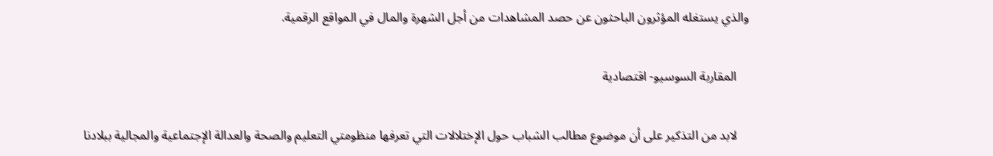والذي يستغله المؤثرون الباحثون عن حصد المشاهدات من أجل الشهرة والمال في المواقع الرقمية.

    المقاربة السوسيو- اقتصادية

    لابد من التذكير على أن موضوع مطالب الشباب حول الإختلالات التي تعرفها منظومتي التعليم والصحة والعدالة الإجتماعية والمجالية ببلادنا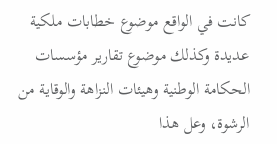كانت في الواقع موضوع خطابات ملكية عديدة وكذلك موضوع تقارير مؤسسات الحكامة الوطنية وهيئات النزاهة والوقاية من الرشوة، وعل هذا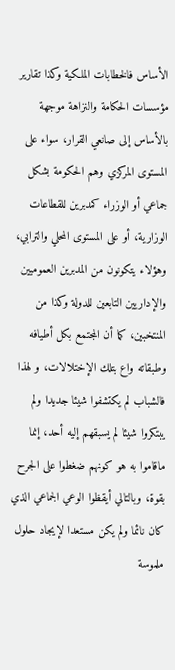الأساس فالخطابات الملكية وكذا تقارير مؤسسات الحكامة والنزاهة موجهة بالأساس إلى صانعي القرار، سواء على المستوى المركزي وهم الحكومة بشكل جماعي أو الوزراء كمدبرين للقطاعات الوزارية، أو على المستوى المحلي والترابي، وهؤلاء يتكونون من المدبرين العموميين والإداريين التابعين للدولة وكذا من المنتخبين، كما أن المجتمع بكل أطيافه وطبقاته واع بتلك الإختلالات، و لهذا فالشباب لم يكتشفوا شيئا جديدا ولم يبتكروا شيئا لم يسبقهم إليه أحد، إنما ماقاموا به هو كونهم ضغطوا على الجرح بقوة، وبالتالي أيقظوا الوعي الجماعي الذي كان نائما ولم يكن مستعدا لإيجاد حلول ملموسة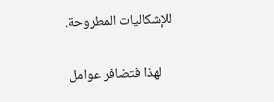للإشكاليات المطروحة.

    لهذا فتضافر عوامل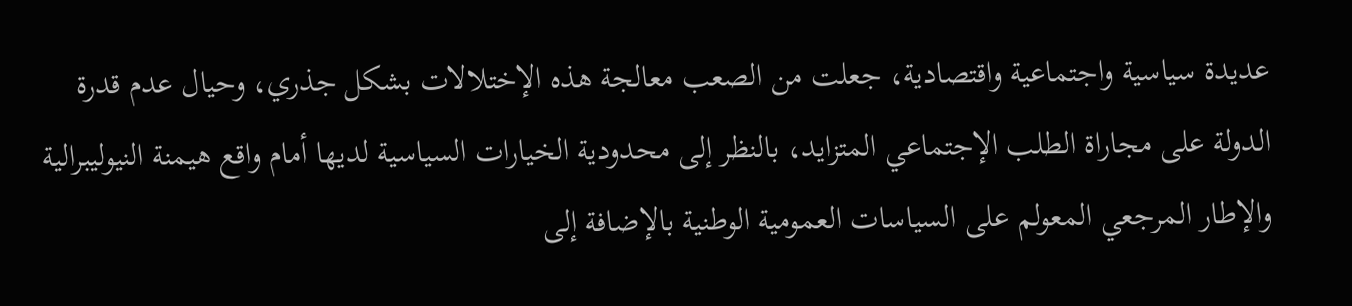عديدة سياسية واجتماعية واقتصادية، جعلت من الصعب معالجة هذه الإختلالات بشكل جذري، وحيال عدم قدرة الدولة على مجاراة الطلب الإجتماعي المتزايد، بالنظر إلى محدودية الخيارات السياسية لديها أمام واقع هيمنة النيوليبرالية والإطار المرجعي المعولم على السياسات العمومية الوطنية بالإضافة إلى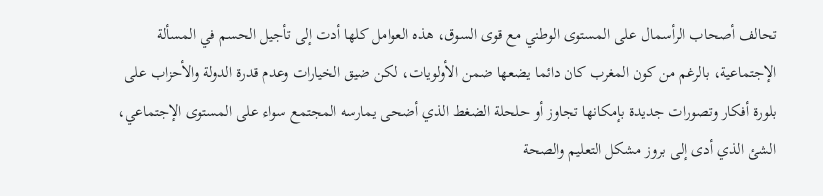تحالف أصحاب الرأسمال على المستوى الوطني مع قوى السوق، هذه العوامل كلها أدت إلى تأجيل الحسم في المسألة الإجتماعية، بالرغم من كون المغرب كان دائما يضعها ضمن الأولويات، لكن ضيق الخيارات وعدم قدرة الدولة والأحزاب على بلورة أفكار وتصورات جديدة بإمكانها تجاوز أو حلحلة الضغط الذي أضحى يمارسه المجتمع سواء على المستوى الإجتماعي، الشئ الذي أدى إلى بروز مشكل التعليم والصحة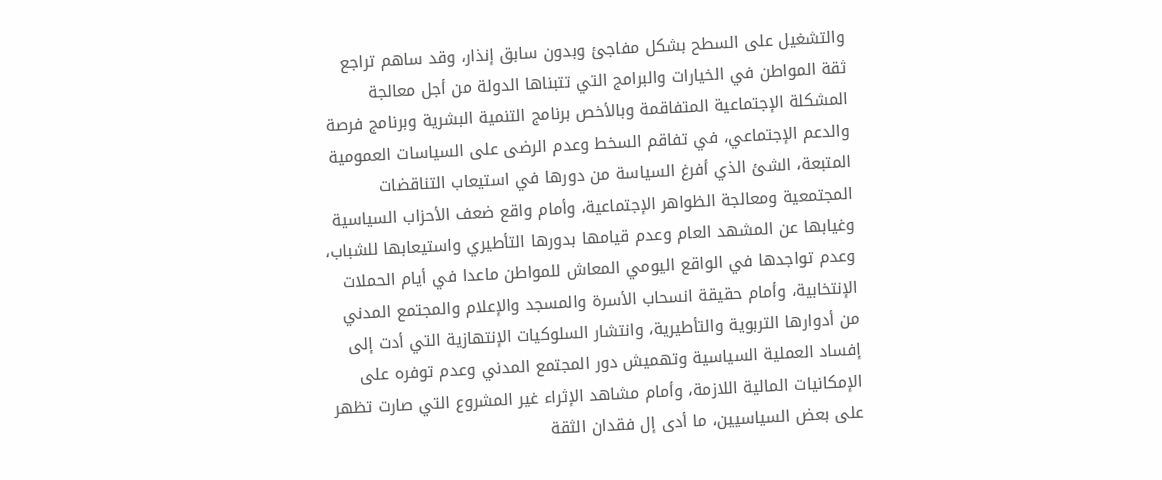والتشغيل على السطح بشكل مفاجئ وبدون سابق إنذار، وقد ساهم تراجع ثقة المواطن في الخيارات والبرامج التي تتبناها الدولة من أجل معالجة المشكلة الإجتماعية المتفاقمة وبالأخص برنامج التنمية البشرية وبرنامج فرصة والدعم الإجتماعي، في تفاقم السخط وعدم الرضى على السياسات العمومية المتبعة، الشئ الذي أفرغ السياسة من دورها في استيعاب التناقضات المجتمعية ومعالجة الظواهر الإجتماعية، وأمام واقع ضعف الأحزاب السياسية وغيابها عن المشهد العام وعدم قيامها بدورها التأطيري واستيعابها للشباب، وعدم تواجدها في الواقع اليومي المعاش للمواطن ماعدا في أيام الحملات الإنتخابية، وأمام حقيقة انسحاب الأسرة والمسجد والإعلام والمجتمع المدني من أدوارها التربوية والتأطيرية، وانتشار السلوكيات الإنتهازية التي أدت إلى إفساد العملية السياسية وتهميش دور المجتمع المدني وعدم توفره على الإمكانيات المالية اللازمة، وأمام مشاهد الإثراء غير المشروع التي صارت تظهر على بعض السياسيين، ما أدى إل فقدان الثقة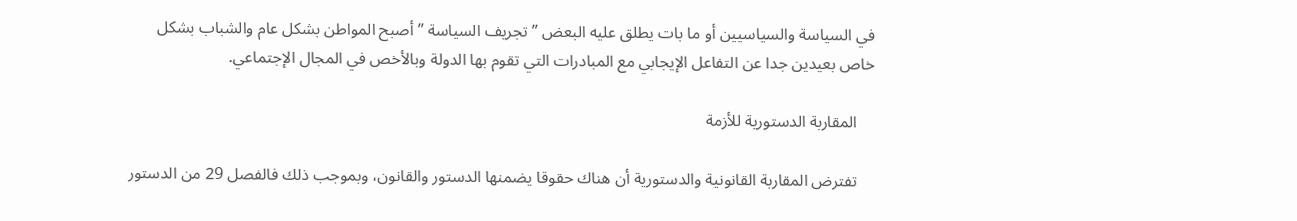في السياسة والسياسيين أو ما بات يطلق عليه البعض ” تجريف السياسة ” أصبح المواطن بشكل عام والشباب بشكل خاص بعيدين جدا عن التفاعل الإيجابي مع المبادرات التي تقوم بها الدولة وبالأخص في المجال الإجتماعي.

    المقاربة الدستورية للأزمة

    تفترض المقاربة القانونية والدستورية أن هناك حقوقا يضمنها الدستور والقانون، وبموجب ذلك فالفصل 29 من الدستور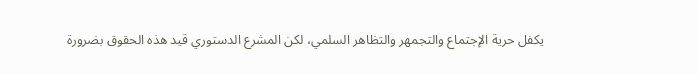يكفل حرية الإجتماع والتجمهر والتظاهر السلمي، لكن المشرع الدستوري قيد هذه الحقوق بضرورة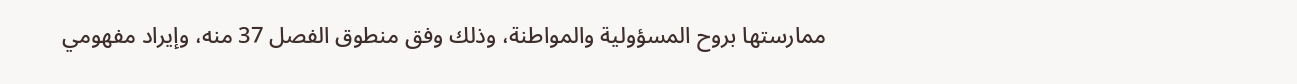ممارستها بروح المسؤولية والمواطنة، وذلك وفق منطوق الفصل 37 منه، وإيراد مفهومي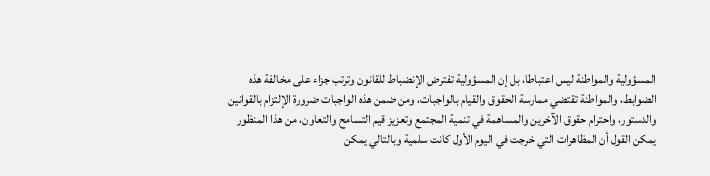المسؤولية والمواطنة ليس اعتباطا، بل إن المسؤولية تفترض الإنضباط للقانون وترتب جزاء على مخالفة هذه الضوابط، والمواطنة تقتضي ممارسة الحقوق والقيام بالواجبات، ومن ضمن هذه الواجبات ضرورة الإلتزام بالقوانين والدستور، واحترام حقوق الآخرين والمساهمة في تنمية المجتمع وتعزيز قيم التسامح والتعاون، من هذا المنظور يمكن القول أن المظاهرات التي خرجت في اليوم الأول كانت سلمية وبالتالي يمكن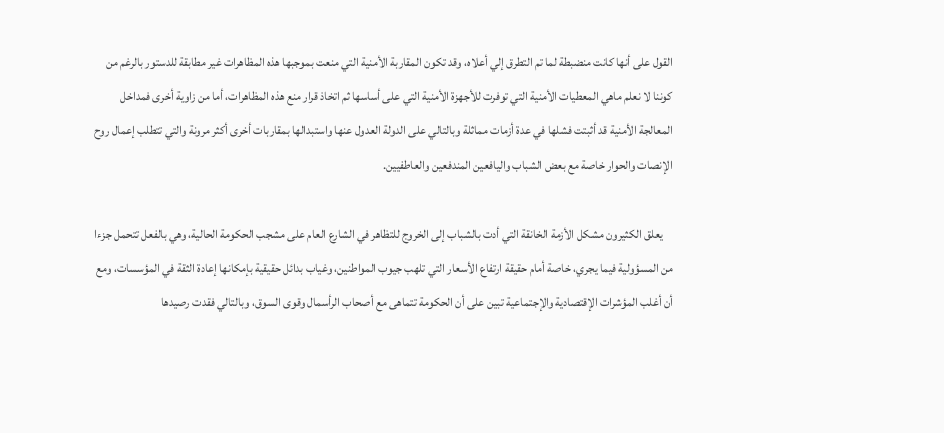القول على أنها كانت منضبطة لما تم التطرق إلي أعلاه، وقد تكون المقاربة الأمنية التي منعت بموجبها هذه المظاهرات غير مطابقة للدستور بالرغم من كوننا لا نعلم ماهي المعطيات الأمنية التي توفرت للأجهزة الأمنية التي على أساسها ثم اتخاذ قرار منع هذه المظاهرات، أما من زاوية أخرى فمداخل المعالجة الأمنية قد أثبتت فشلها في عدة أزمات مماثلة وبالتالي على الدولة العدول عنها واستبدالها بمقاربات أخرى أكثر مرونة والتي تتطلب إعمال روح الإنصات والحوار خاصة مع بعض الشباب واليافعين المندفعين والعاطفيين.

    يعلق الكثيرون مشكل الأزمة الخانقة التي أدت بالشباب إلى الخروج للتظاهر في الشارع العام على مشجب الحكومة الحالية، وهي بالفعل تتحمل جزءا من المسؤولية فيما يجري، خاصة أمام حقيقة ارتفاع الأسعار التي تلهب جيوب المواطنين، وغياب بدائل حقيقية بإمكانها إعادة الثقة في المؤسسات، ومع أن أغلب المؤشرات الإقتصادية والإجتماعية تبين على أن الحكومة تتماهى مع أصحاب الرأسمال وقوى السوق، وبالتالي فقدت رصيدها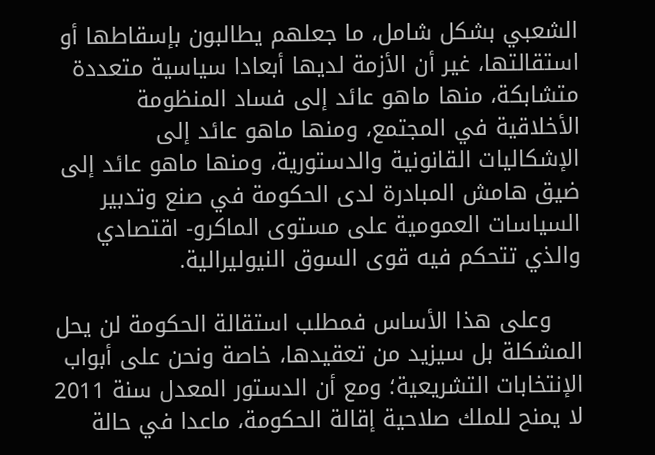الشعبي بشكل شامل، ما جعلهم يطالبون بإسقاطها أو استقالتها، غير أن الأزمة لديها أبعادا سياسية متعددة متشابكة، منها ماهو عائد إلى فساد المنظومة الأخلاقية في المجتمع، ومنها ماهو عائد إلى الإشكاليات القانونية والدستورية، ومنها ماهو عائد إلى ضيق هامش المبادرة لدى الحكومة في صنع وتدبير السياسات العمومية على مستوى الماكرو- اقتصادي والذي تتحكم فيه قوى السوق النيوليرالية.

    وعلى هذا الأساس فمطلب استقالة الحكومة لن يحل المشكلة بل سيزيد من تعقيدها، خاصة ونحن على أبواب الإنتخابات التشريعية؛ ومع أن الدستور المعدل سنة 2011 لا يمنح للملك صلاحية إقالة الحكومة، ماعدا في حالة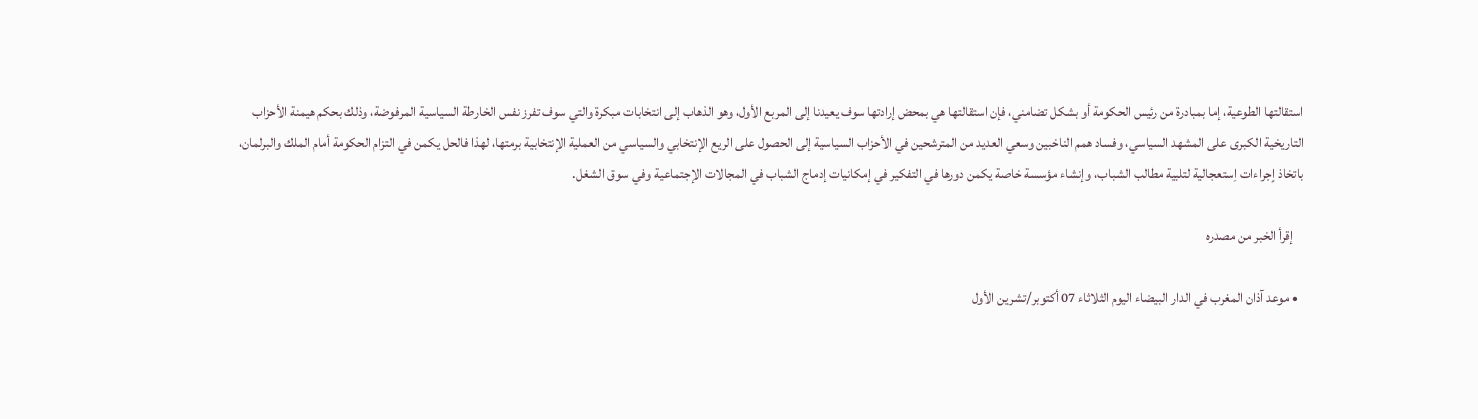استقالتها الطوعية، إما بمبادرة من رئيس الحكومة أو بشكل تضامني، فإن استقالتها هي بمحض إرادتها سوف يعيدنا إلى المربع الأول، وهو الذهاب إلى انتخابات مبكرة والتي سوف تفرز نفس الخارطة السياسية المرفوضة، وذلك بحكم هيمنة الأحزاب التاريخية الكبرى على المشهد السياسي، وفساد همم الناخبين وسعي العديد من المترشحين في الأحزاب السياسية إلى الحصول على الريع الإنتخابي والسياسي من العملية الإنتخابية برمتها، لهذا فالحل يكمن في التزام الحكومة أمام الملك والبرلمان، باتخاذ اٍجراءات اِستعجالية لتلبية مطالب الشباب، وإنشاء مؤسسة خاصة يكمن دورها في التفكير في إمكانيات إدماج الشباب في المجالات الإجتماعية وفي سوق الشغل.

    إقرأ الخبر من مصدره

  • موعد آذان المغرب في الدار البيضاء اليوم الثلاثاء 07 أكتوبر/تشرين الأول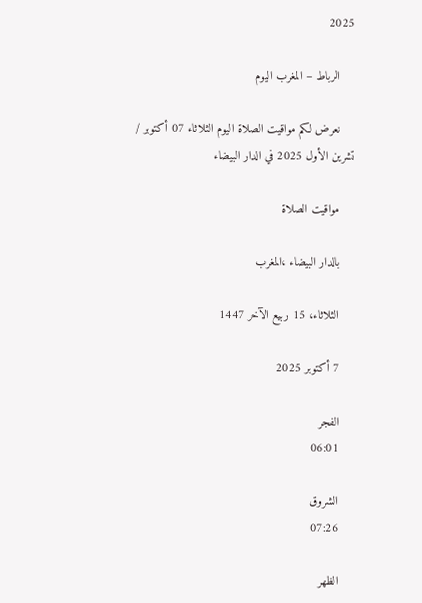2025

    الرباط – المغرب اليوم

    نعرض لكم مواقيت الصلاة اليوم الثلاثاء 07 أكتوبر / تشرين الأول 2025 في الدار البيضاء

    مواقيت الصلاة

    بالدار البيضاء ،المغرب

    الثلاثاء، 15 ربيع الآخر 1447

    7 أكتوبر 2025

    الفجر
    06:01

    الشروق
    07:26

    الظهر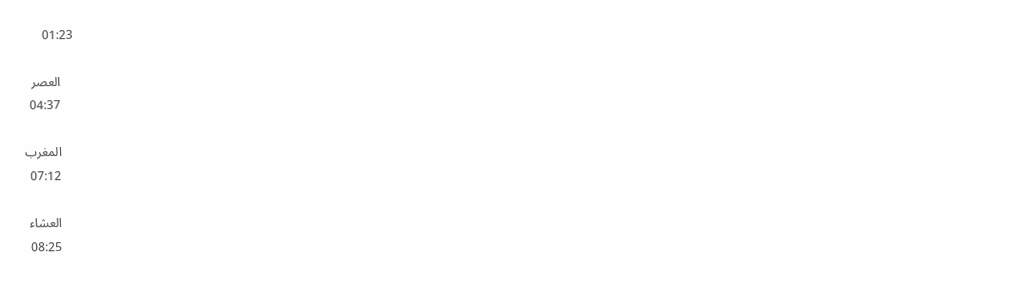01:23

    العصر
    04:37

    المغرب
    07:12

    العشاء
    08:25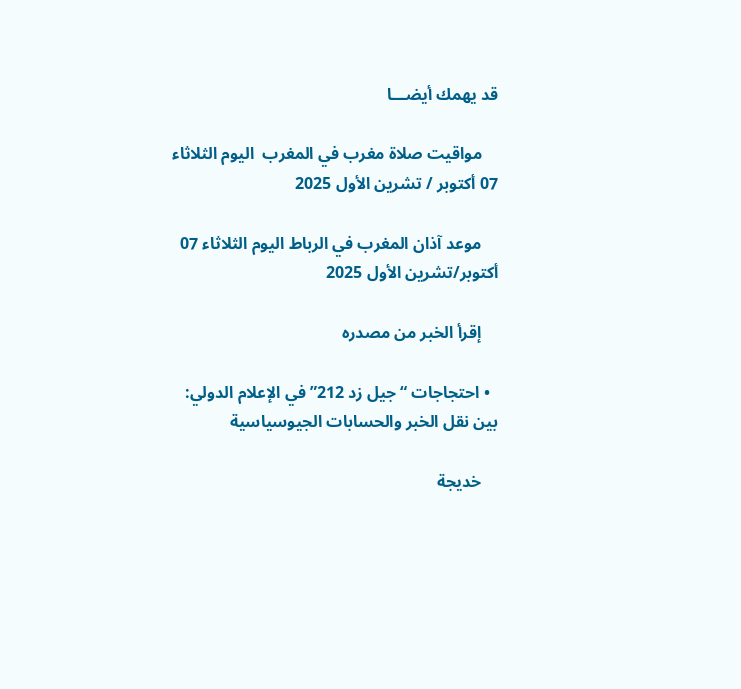قد يهمك أيضـــا

    مواقيت صلاة مغرب في المغرب  اليوم الثلاثاء 07 أكتوبر / تشرين الأول 2025

    موعد آذان المغرب في الرباط اليوم الثلاثاء 07 أكتوبر/تشرين الأول 2025

    إقرأ الخبر من مصدره

  • احتجاجات “جيل زد 212” في الإعلام الدولي: بين نقل الخبر والحسابات الجيوسياسية

    خديجة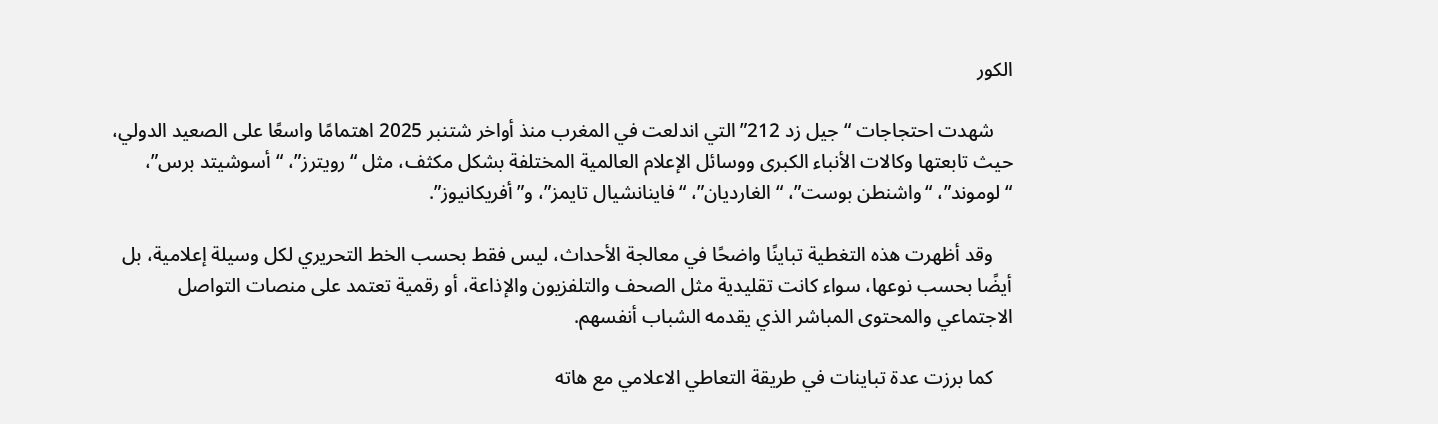الكور

    شهدت احتجاجات “جيل زد 212” التي اندلعت في المغرب منذ أواخر شتنبر 2025 اهتمامًا واسعًا على الصعيد الدولي، حيث تابعتها وكالات الأنباء الكبرى ووسائل الإعلام العالمية المختلفة بشكل مكثف، مثل “رويترز”، “أسوشيتد برس”، “لوموند”، “واشنطن بوست”، “الغارديان”، “فاينانشيال تايمز”، و”أفريكانيوز”.

    وقد أظهرت هذه التغطية تباينًا واضحًا في معالجة الأحداث، ليس فقط بحسب الخط التحريري لكل وسيلة إعلامية، بل أيضًا بحسب نوعها، سواء كانت تقليدية مثل الصحف والتلفزيون والإذاعة، أو رقمية تعتمد على منصات التواصل الاجتماعي والمحتوى المباشر الذي يقدمه الشباب أنفسهم.

    كما برزت عدة تباينات في طريقة التعاطي الاعلامي مع هاته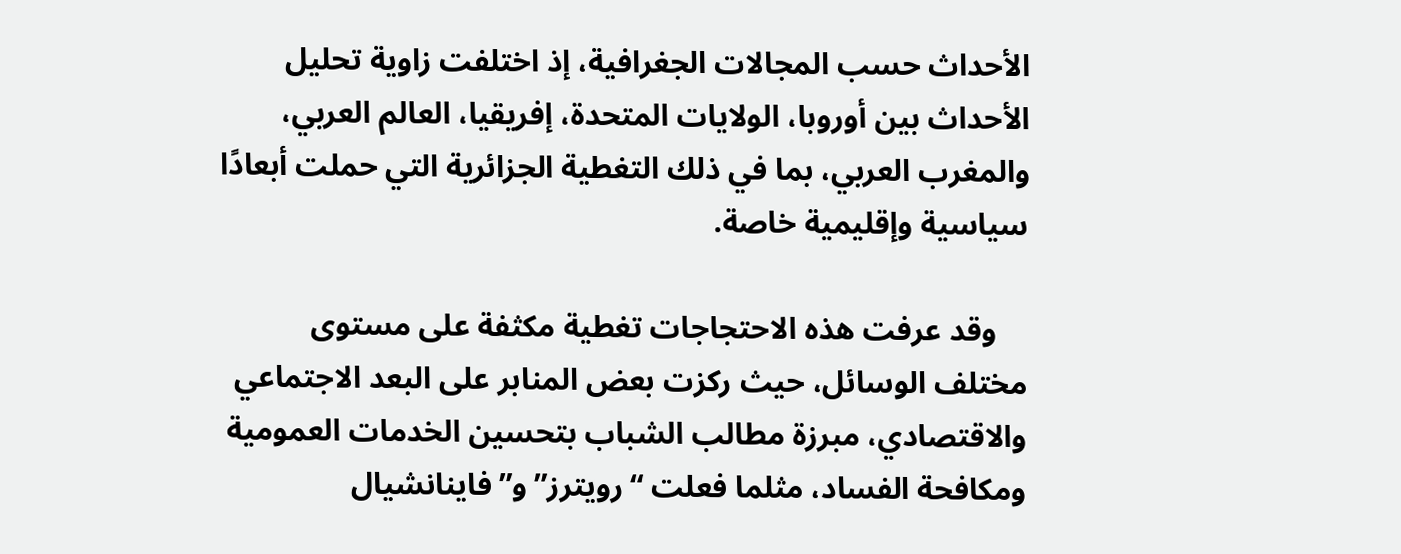الأحداث حسب المجالات الجغرافية، إذ اختلفت زاوية تحليل الأحداث بين أوروبا، الولايات المتحدة، إفريقيا، العالم العربي، والمغرب العربي، بما في ذلك التغطية الجزائرية التي حملت أبعادًا سياسية وإقليمية خاصة.

    وقد عرفت هذه الاحتجاجات تغطية مكثفة على مستوى مختلف الوسائل، حيث ركزت بعض المنابر على البعد الاجتماعي والاقتصادي، مبرزة مطالب الشباب بتحسين الخدمات العمومية ومكافحة الفساد، مثلما فعلت “رويترز” و”فاينانشيال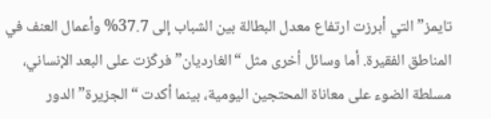تايمز” التي أبرزت ارتفاع معدل البطالة بين الشباب إلى 37.7% وأعمال العنف في المناطق الفقيرة. أما وسائل أخرى مثل “الغارديان” فركّزت على البعد الإنساني، مسلطة الضوء على معاناة المحتجين اليومية، بينما أكدت “الجزيرة” الدور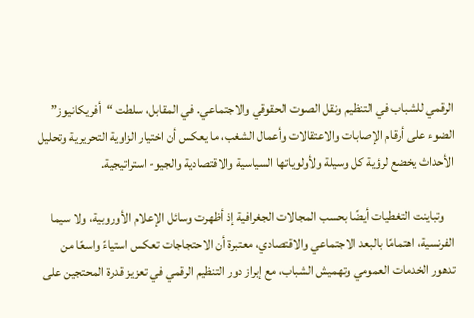الرقمي للشباب في التنظيم ونقل الصوت الحقوقي والاجتماعي. في المقابل، سلطت “أفريكانيوز” الضوء على أرقام الإصابات والاعتقالات وأعمال الشغب، ما يعكس أن اختيار الزاوية التحريرية وتحليل الأحداث يخضع لرؤية كل وسيلة ولأولوياتها السياسية والاقتصادية والجيو- استراتيجية.

    وتباينت التغطيات أيضًا بحسب المجالات الجغرافية إذ أظهرت وسائل الإعلام الأوروبية، ولا سيما الفرنسية، اهتمامًا بالبعد الاجتماعي والاقتصادي، معتبرة أن الاحتجاجات تعكس استياءً واسعًا من تدهور الخدمات العمومي وتهميش الشباب، مع إبراز دور التنظيم الرقمي في تعزيز قدرة المحتجين على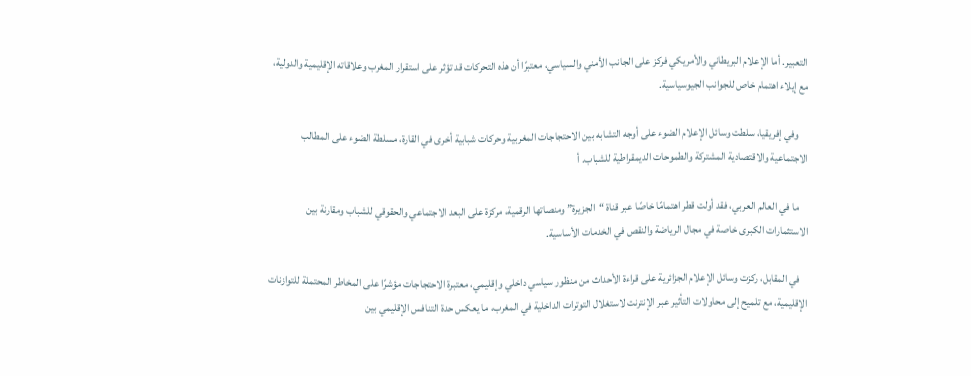التعبير. أما الإعلام البريطاني والأمريكي فركز على الجانب الأمني والسياسي، معتبرًا أن هذه التحركات قد تؤثر على استقرار المغرب وعلاقاته الإقليمية والدولية، مع إيلاء اهتمام خاص للجوانب الجيوسياسية.

    وفي إفريقيا، سلطت وسائل الإعلام الضوء على أوجه التشابه بين الاحتجاجات المغربية وحركات شبابية أخرى في القارة، مسلطة الضوء على المطالب الاجتماعية والاقتصادية المشتركة والطموحات الديمقراطية للشباب. أ

    ما في العالم العربي، فقد أولت قطر اهتمامًا خاصًا عبر قناة “الجزيرة” ومنصاتها الرقمية، مركزة على البعد الاجتماعي والحقوقي للشباب ومقارنة بين الاستثمارات الكبرى خاصة في مجال الرياضة والنقص في الخدمات الأساسية.

    في المقابل، ركزت وسائل الإعلام الجزائرية على قراءة الأحداث من منظور سياسي داخلي وإقليمي، معتبرة الاحتجاجات مؤشرًا على المخاطر المحتملة للتوازنات الإقليمية، مع تلميح إلى محاولات التأثير عبر الإنترنت لاستغلال التوترات الداخلية في المغرب، ما يعكس حدة التنافس الإقليمي بين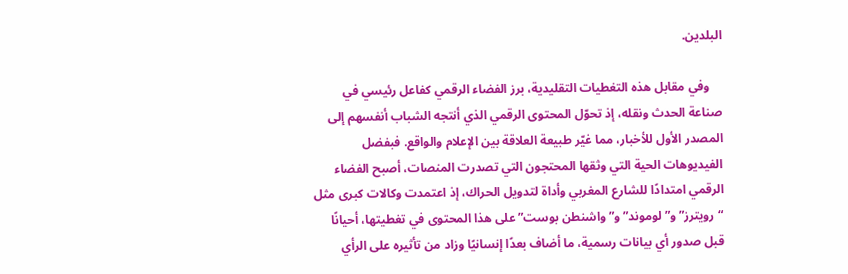البلدين.

    وفي مقابل هذه التغطيات التقليدية، برز الفضاء الرقمي كفاعل رئيسي في صناعة الحدث ونقله، إذ تحوّل المحتوى الرقمي الذي أنتجه الشباب أنفسهم إلى المصدر الأول للأخبار، مما غيّر طبيعة العلاقة بين الإعلام والواقع. فبفضل الفيديوهات الحية التي وثقها المحتجون التي تصدرت المنصات، أصبح الفضاء الرقمي امتدادًا للشارع المغربي وأداة لتدويل الحراك، إذ اعتمدت وكالات كبرى مثل “رويترز” و”لوموند” و”واشنطن بوست” على هذا المحتوى في تغطيتها، أحيانًا قبل صدور أي بيانات رسمية، ما أضاف بعدًا إنسانيًا وزاد من تأثيره على الرأي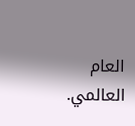العام العالمي.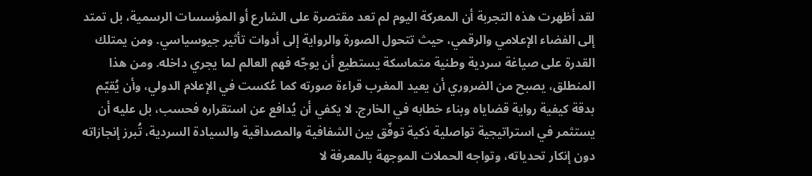لقد أظهرت هذه التجربة أن المعركة اليوم لم تعد مقتصرة على الشارع أو المؤسسات الرسمية، بل تمتد إلى الفضاء الإعلامي والرقمي، حيث تتحول الصورة والرواية إلى أدوات تأثير جيوسياسي. ومن يمتلك القدرة على صياغة سردية وطنية متماسكة يستطيع أن يوجّه فهم العالم لما يجري داخله. ومن هذا المنطلق، يصبح من الضروري أن يعيد المغرب قراءة صورته كما عُكست في الإعلام الدولي، وأن يُقيّم بدقة كيفية رواية قضاياه وبناء خطابه في الخارج. لا يكفي أن يُدافع عن استقراره فحسب، بل عليه أن يستثمر في استراتيجية تواصلية ذكية توفّق بين الشفافية والمصداقية والسيادة السردية، تُبرز إنجازاته دون إنكار تحدياته، وتواجه الحملات الموجهة بالمعرفة لا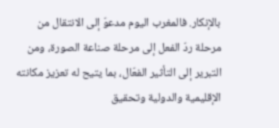بالإنكار. فالمغرب اليوم مدعوّ إلى الانتقال من مرحلة ردّ الفعل إلى مرحلة صناعة الصورة، ومن التبرير إلى التأثير الفعّال، بما يتيح له تعزيز مكانته الإقليمية والدولية وتحقيق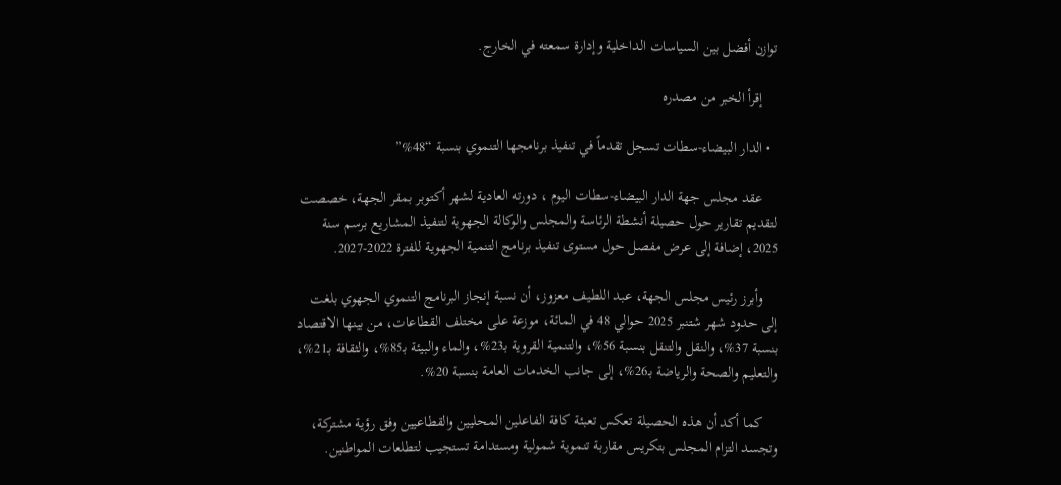توازن أفضل بين السياسات الداخلية وإدارة سمعته في الخارج.

    إقرأ الخبر من مصدره

  • الدار البيضاء-سطات تسجل تقدماً في تنفيذ برنامجها التنموي بنسبة “48%”

    عقد مجلس جهة الدار البيضاء-سطات اليوم ، دورته العادية لشهر أكتوبر بمقر الجهة، خصصت لتقديم تقارير حول حصيلة أنشطة الرئاسة والمجلس والوكالة الجهوية لتنفيذ المشاريع برسم سنة 2025، إضافة إلى عرض مفصل حول مستوى تنفيذ برنامج التنمية الجهوية للفترة 2022-2027.

    وأبرز رئيس مجلس الجهة، عبد اللطيف معزوز، أن نسبة إنجاز البرنامج التنموي الجهوي بلغت إلى حدود شهر شتنبر 2025 حوالي 48 في المائة، موزعة على مختلف القطاعات، من بينها الاقتصاد بنسبة 37%، والنقل والتنقل بنسبة 56%، والتنمية القروية بـ23%، والماء والبيئة بـ85%، والثقافة بـ21%، والتعليم والصحة والرياضة بـ26%، إلى جانب الخدمات العامة بنسبة 20%.

    كما أكد أن هذه الحصيلة تعكس تعبئة كافة الفاعلين المحليين والقطاعيين وفق رؤية مشتركة، وتجسد التزام المجلس بتكريس مقاربة تنموية شمولية ومستدامة تستجيب لتطلعات المواطنين.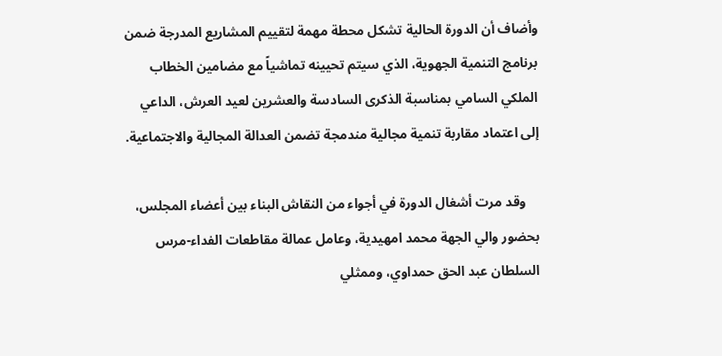وأضاف أن الدورة الحالية تشكل محطة مهمة لتقييم المشاريع المدرجة ضمن برنامج التنمية الجهوية، الذي سيتم تحيينه تماشياً مع مضامين الخطاب الملكي السامي بمناسبة الذكرى السادسة والعشرين لعيد العرش، الداعي إلى اعتماد مقاربة تنمية مجالية مندمجة تضمن العدالة المجالية والاجتماعية.

    وقد مرت أشغال الدورة في أجواء من النقاش البناء بين أعضاء المجلس، بحضور والي الجهة محمد امهيدية، وعامل عمالة مقاطعات الفداء-مرس السلطان عبد الحق حمداوي، وممثلي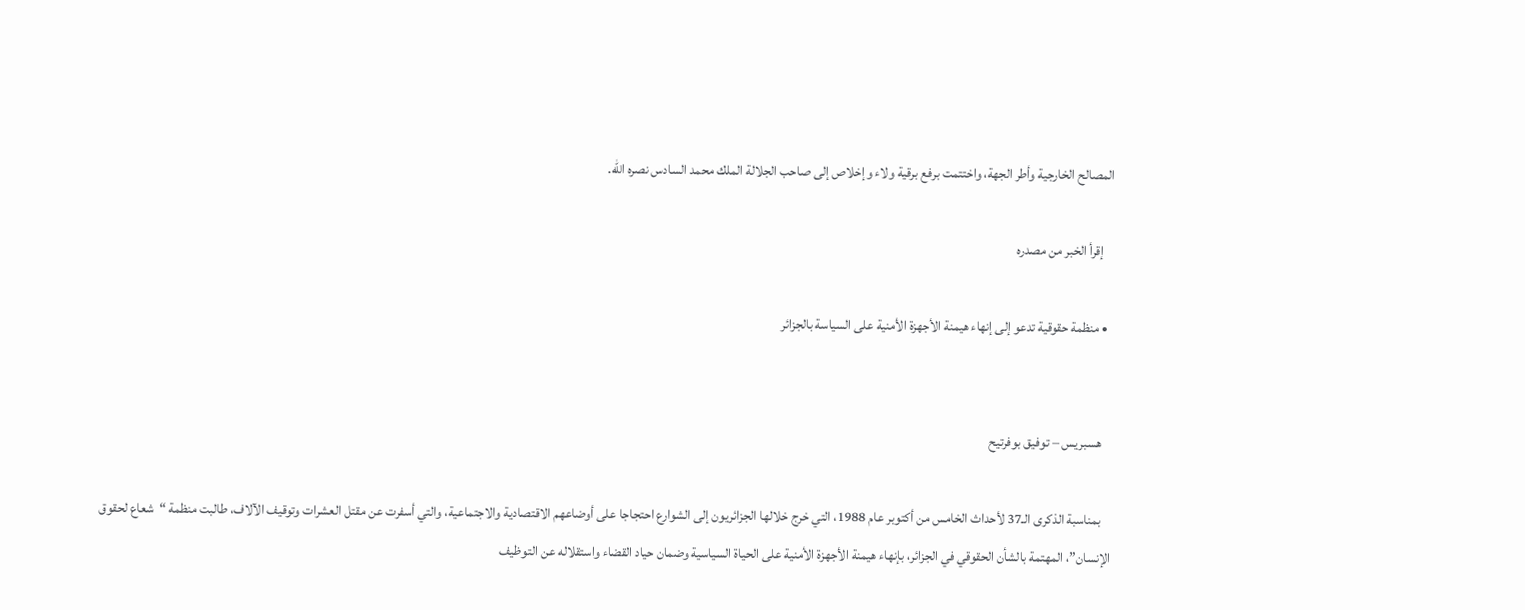المصالح الخارجية وأطر الجهة، واختتمت برفع برقية ولاء وإخلاص إلى صاحب الجلالة الملك محمد السادس نصره الله.

    إقرأ الخبر من مصدره

  • منظمة حقوقية تدعو إلى إنهاء هيمنة الأجهزة الأمنية على السياسة بالجزائر


    هسبريس – توفيق بوفرتيح

    بمناسبة الذكرى الـ37 لأحداث الخامس من أكتوبر عام 1988، التي خرج خلالها الجزائريون إلى الشوارع احتجاجا على أوضاعهم الاقتصادية والاجتماعية، والتي أسفرت عن مقتل العشرات وتوقيف الآلاف، طالبت منظمة “شعاع لحقوق الإنسان”، المهتمة بالشأن الحقوقي في الجزائر، بإنهاء هيمنة الأجهزة الأمنية على الحياة السياسية وضمان حياد القضاء واستقلاله عن التوظيف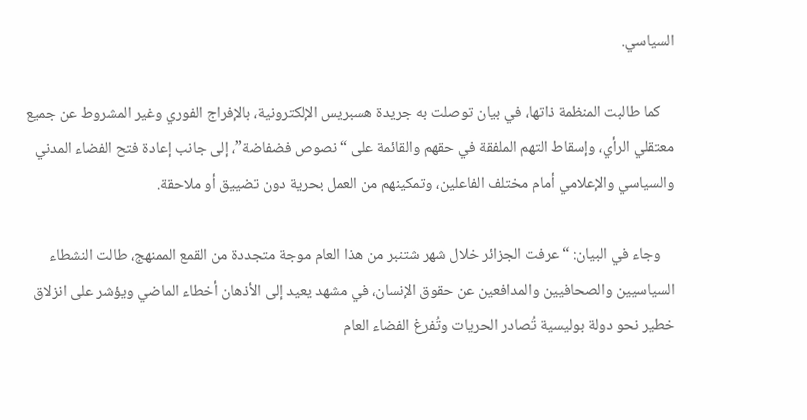السياسي.

    كما طالبت المنظمة ذاتها، في بيان توصلت به جريدة هسبريس الإلكترونية، بالإفراج الفوري وغير المشروط عن جميع معتقلي الرأي، وإسقاط التهم الملفقة في حقهم والقائمة على “نصوص فضفاضة”، إلى جانب إعادة فتح الفضاء المدني والسياسي والإعلامي أمام مختلف الفاعلين، وتمكينهم من العمل بحرية دون تضييق أو ملاحقة.

    وجاء في البيان: “عرفت الجزائر خلال شهر شتنبر من هذا العام موجة متجددة من القمع الممنهج، طالت النشطاء السياسيين والصحافيين والمدافعين عن حقوق الإنسان، في مشهد يعيد إلى الأذهان أخطاء الماضي ويؤشر على انزلاق خطير نحو دولة بوليسية تُصادر الحريات وتُفرغ الفضاء العام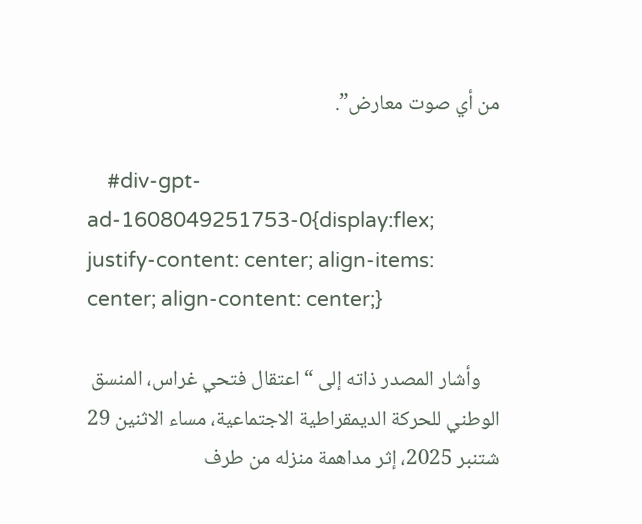من أي صوت معارض”.

    #div-gpt-ad-1608049251753-0{display:flex; justify-content: center; align-items: center; align-content: center;}

    وأشار المصدر ذاته إلى “اعتقال فتحي غراس، المنسق الوطني للحركة الديمقراطية الاجتماعية، مساء الاثنين 29 شتنبر 2025، إثر مداهمة منزله من طرف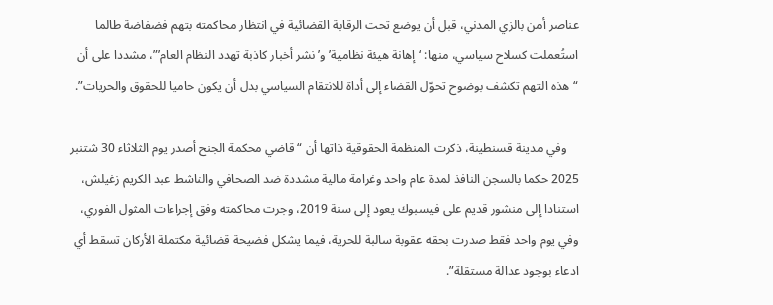عناصر أمن بالزي المدني، قبل أن يوضع تحت الرقابة القضائية في انتظار محاكمته بتهم فضفاضة طالما استُعملت كسلاح سياسي، منها: ‘إهانة هيئة نظامية’ و’نشر أخبار كاذبة تهدد النظام العام’”، مشددا على أن “هذه التهم تكشف بوضوح تحوّل القضاء إلى أداة للانتقام السياسي بدل أن يكون حاميا للحقوق والحريات”.

    وفي مدينة قسنطينة، ذكرت المنظمة الحقوقية ذاتها أن “قاضي محكمة الجنح أصدر يوم الثلاثاء 30 شتنبر 2025 حكما بالسجن النافذ لمدة عام واحد وغرامة مالية مشددة ضد الصحافي والناشط عبد الكريم زغيلش، استنادا إلى منشور قديم على فيسبوك يعود إلى سنة 2019، وجرت محاكمته وفق إجراءات المثول الفوري، وفي يوم واحد فقط صدرت بحقه عقوبة سالبة للحرية، فيما يشكل فضيحة قضائية مكتملة الأركان تسقط أي ادعاء بوجود عدالة مستقلة”.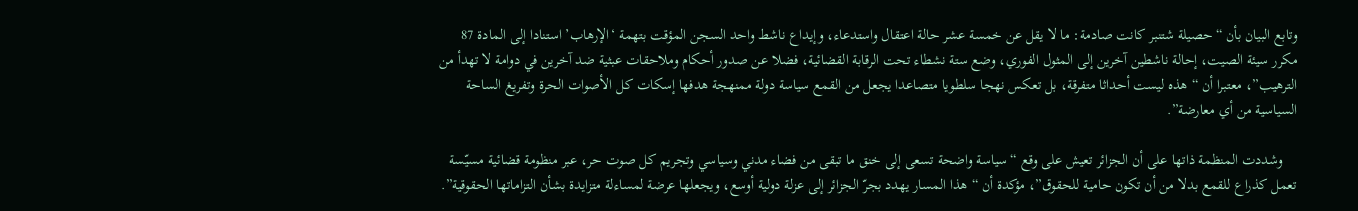وتابع البيان بأن “حصيلة شتنبر كانت صادمة: ما لا يقل عن خمسة عشر حالة اعتقال واستدعاء، وإيداع ناشط واحد السجن المؤقت بتهمة ‘الإرهاب’ استنادا إلى المادة 87 مكرر سيئة الصيت، إحالة ناشطين آخرين إلى المثول الفوري، وضع ستة نشطاء تحت الرقابة القضائية، فضلا عن صدور أحكام وملاحقات عبثية ضد آخرين في دوامة لا تهدأ من الترهيب”، معتبرا أن “هذه ليست أحداثا متفرقة، بل تعكس نهجا سلطويا متصاعدا يجعل من القمع سياسة دولة ممنهجة هدفها إسكات كل الأصوات الحرة وتفريغ الساحة السياسية من أي معارضة”.

    وشددت المنظمة ذاتها على أن الجزائر تعيش على وقع “سياسة واضحة تسعى إلى خنق ما تبقى من فضاء مدني وسياسي وتجريم كل صوت حر، عبر منظومة قضائية مسيّسة تعمل كذراع للقمع بدلا من أن تكون حامية للحقوق”، مؤكدة أن “هذا المسار يهدد بجرّ الجزائر إلى عزلة دولية أوسع، ويجعلها عرضة لمساءلة متزايدة بشأن التزاماتها الحقوقية”.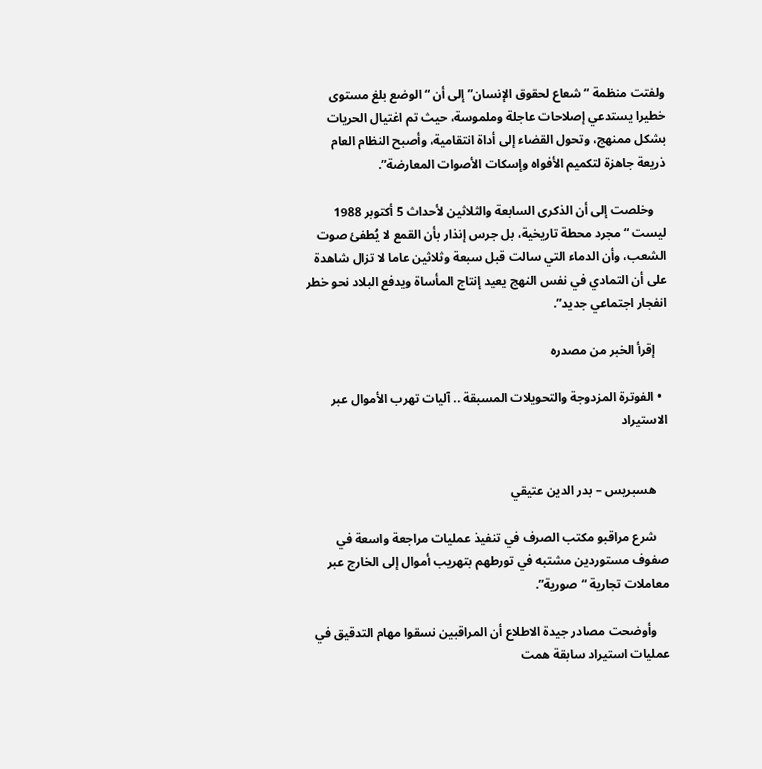ولفتت منظمة “شعاع لحقوق الإنسان” إلى أن “الوضع بلغ مستوى خطيرا يستدعي إصلاحات عاجلة وملموسة، حيث تم اغتيال الحريات بشكل ممنهج، وتحول القضاء إلى أداة انتقامية، وأصبح النظام العام ذريعة جاهزة لتكميم الأفواه وإسكات الأصوات المعارضة”.

    وخلصت إلى أن الذكرى السابعة والثلاثين لأحداث 5 أكتوبر 1988 ليست “مجرد محطة تاريخية، بل جرس إنذار بأن القمع لا يُطفئ صوت الشعب، وأن الدماء التي سالت قبل سبعة وثلاثين عاما لا تزال شاهدة على أن التمادي في نفس النهج يعيد إنتاج المأساة ويدفع البلاد نحو خطر انفجار اجتماعي جديد”.

    إقرأ الخبر من مصدره

  • الفوترة المزدوجة والتحويلات المسبقة .. آليات تهرب الأموال عبر الاستيراد


    هسبريس – بدر الدين عتيقي

    شرع مراقبو مكتب الصرف في تنفيذ عمليات مراجعة واسعة في صفوف مستوردين مشتبه في تورطهم بتهريب أموال إلى الخارج عبر معاملات تجارية “صورية”.

    وأوضحت مصادر جيدة الاطلاع أن المراقبين نسقوا مهام التدقيق في عمليات استيراد سابقة همت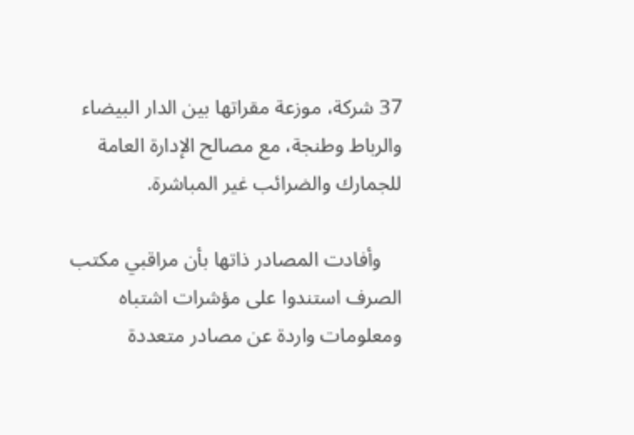37 شركة، موزعة مقراتها بين الدار البيضاء والرباط وطنجة، مع مصالح الإدارة العامة للجمارك والضرائب غير المباشرة.

    وأفادت المصادر ذاتها بأن مراقبي مكتب الصرف استندوا على مؤشرات اشتباه ومعلومات واردة عن مصادر متعددة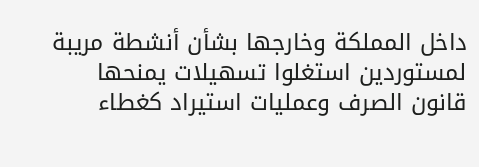داخل المملكة وخارجها بشأن أنشطة مريبة لمستوردين استغلوا تسهيلات يمنحها قانون الصرف وعمليات استيراد كغطاء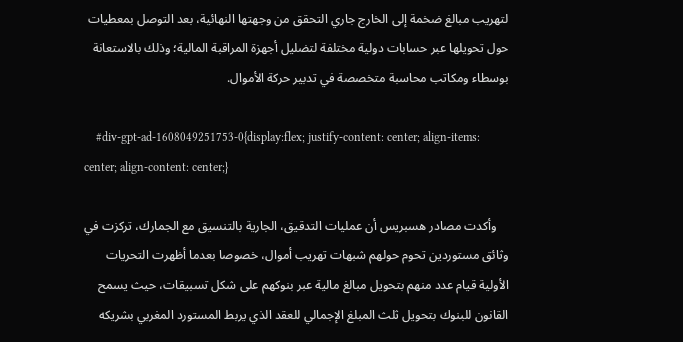لتهريب مبالغ ضخمة إلى الخارج جاري التحقق من وجهتها النهائية، بعد التوصل بمعطيات حول تحويلها عبر حسابات دولية مختلفة لتضليل أجهزة المراقبة المالية؛ وذلك بالاستعانة بوسطاء ومكاتب محاسبة متخصصة في تدبير حركة الأموال.

    #div-gpt-ad-1608049251753-0{display:flex; justify-content: center; align-items: center; align-content: center;}

    وأكدت مصادر هسبريس أن عمليات التدقيق، الجارية بالتنسيق مع الجمارك، تركزت في وثائق مستوردين تحوم حولهم شبهات تهريب أموال، خصوصا بعدما أظهرت التحريات الأولية قيام عدد منهم بتحويل مبالغ مالية عبر بنوكهم على شكل تسبيقات، حيث يسمح القانون للبنوك بتحويل ثلث المبلغ الإجمالي للعقد الذي يربط المستورد المغربي بشريكه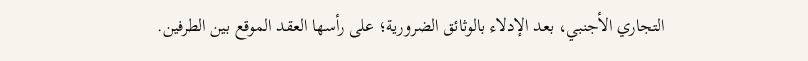التجاري الأجنبي، بعد الإدلاء بالوثائق الضرورية؛ على رأسها العقد الموقع بين الطرفين.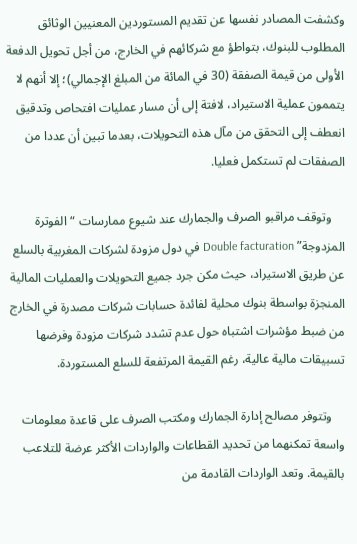وكشفت المصادر نفسها عن تقديم المستوردين المعنيين الوثائق المطلوب للبنوك، بتواطؤ مع شركائهم في الخارج، من أجل تحويل الدفعة الأولى من قيمة الصفقة (30 في المائة من المبلغ الإجمالي)؛ إلا أنهم لا يتممون عملية الاستيراد، لافتة إلى أن مسار عمليات افتحاص وتدقيق انعطف إلى التحقق من مآل هذه التحويلات، بعدما تبين أن عددا من الصفقات لم تستكمل فعليا.

    وتوقف مراقبو الصرف والجمارك عند شيوع ممارسات “الفوترة المزدوجة” Double facturation في دول مزودة لشركات المغربية بالسلع عن طريق الاستيراد، حيث مكن جرد جميع التحويلات والعمليات المالية المنجزة بواسطة بنوك محلية لفائدة حسابات شركات مصدرة في الخارج من ضبط مؤشرات اشتباه حول عدم تشدد شركات مزودة وفرضها تسبيقات مالية عالية، رغم القيمة المرتفعة للسلع المستوردة.

    وتتوفر مصالح إدارة الجمارك ومكتب الصرف على قاعدة معلومات واسعة تمكنهما من تحديد القطاعات والواردات الأكثر عرضة للتلاعب بالقيمة. وتعد الواردات القادمة من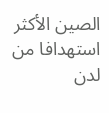الصين الأكثر استهدافا من لدن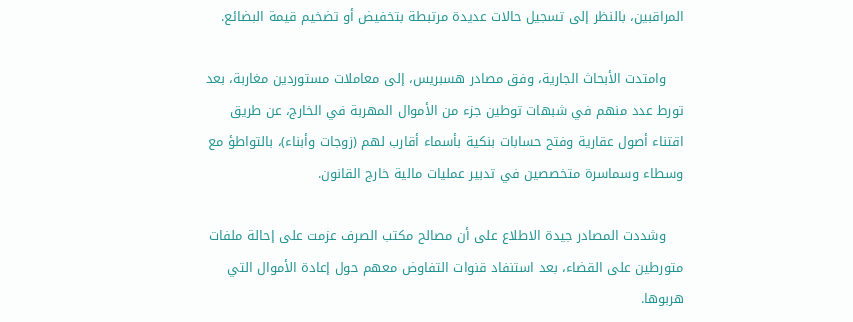المراقبين، بالنظر إلى تسجيل حالات عديدة مرتبطة بتخفيض أو تضخيم قيمة البضائع.

    وامتدت الأبحاث الجارية، وفق مصادر هسبريس، إلى معاملات مستوردين مغاربة، بعد تورط عدد منهم في شبهات توطين جزء من الأموال المهربة في الخارج، عن طريق اقتناء أصول عقارية وفتح حسابات بنكية بأسماء أقارب لهم (زوجات وأبناء)، بالتواطؤ مع وسطاء وسماسرة متخصصين في تدبير عمليات مالية خارج القانون.

    وشددت المصادر جيدة الاطلاع على أن مصالح مكتب الصرف عزمت على إحالة ملفات متورطين على القضاء، بعد استنفاد قنوات التفاوض معهم حول إعادة الأموال التي هربوها.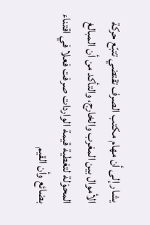يشار إلى أن مهام مكتب الصرف تقتضي تتبّع حركة الأموال بين المغرب والخارج، والتأكد من أن المبالغ المحوَلة لتغطية قيمة الواردات صرفت فعلا في اقتناء بضائع وأن القيم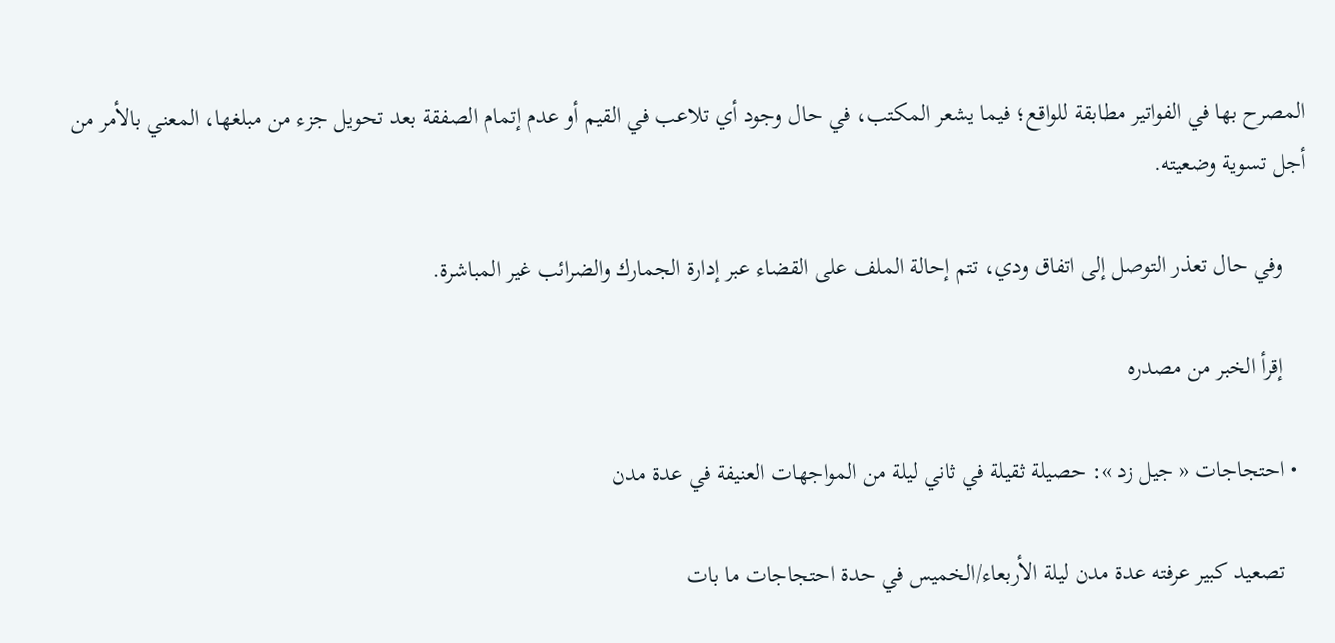المصرح بها في الفواتير مطابقة للواقع؛ فيما يشعر المكتب، في حال وجود أي تلاعب في القيم أو عدم إتمام الصفقة بعد تحويل جزء من مبلغها، المعني بالأمر من أجل تسوية وضعيته.

    وفي حال تعذر التوصل إلى اتفاق ودي، تتم إحالة الملف على القضاء عبر إدارة الجمارك والضرائب غير المباشرة.

    إقرأ الخبر من مصدره

  • احتجاجات « جيل زد »: حصيلة ثقيلة في ثاني ليلة من المواجهات العنيفة في عدة مدن

    تصعيد كبير عرفته عدة مدن ليلة الأربعاء/الخميس في حدة احتجاجات ما بات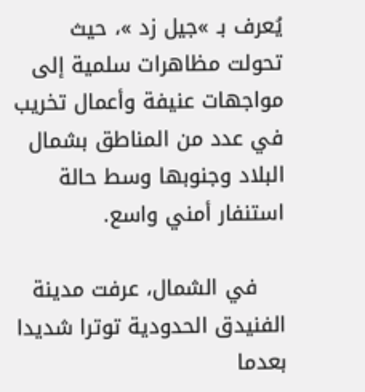يُعرف بـ »جيل زد »، حيث تحولت مظاهرات سلمية إلى مواجهات عنيفة وأعمال تخريب في عدد من المناطق بشمال البلاد وجنوبها وسط حالة استنفار أمني واسع.

    في الشمال، عرفت مدينة الفنيدق الحدودية توترا شديدا بعدما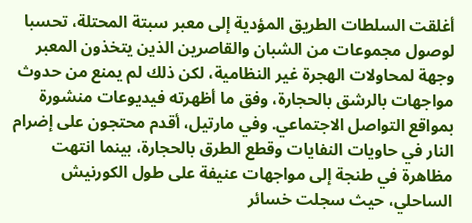أغلقت السلطات الطريق المؤدية إلى معبر سبتة المحتلة، تحسبا لوصول مجموعات من الشبان والقاصرين الذين يتخذون المعبر وجهة لمحاولات الهجرة غير النظامية، لكن ذلك لم يمنع من حدوث مواجهات بالرشق بالحجارة، وفق ما أظهرته فيديوعات منشورة بمواقع التواصل الاجتماعي. وفي مارتيل، أقدم محتجون على إضرام النار في حاويات النفايات وقطع الطرق بالحجارة، بينما انتهت مظاهرة في طنجة إلى مواجهات عنيفة على طول الكورنيش الساحلي، حيث سجلت خسائر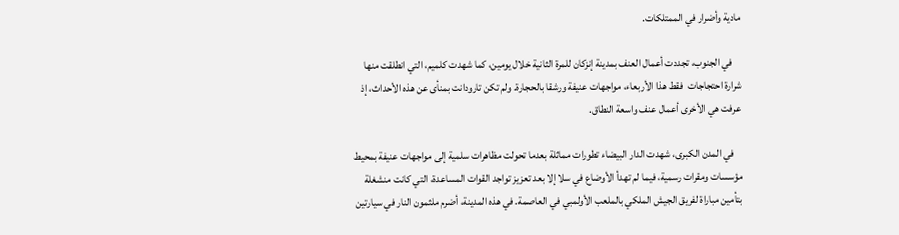مادية وأضرار في الممتلكات.

    في الجنوب، تجددت أعمال العنف بمدينة إنزكان للمرة الثانية خلال يومين، كما شهدت كلميم، التي انطلقت منها شرارة احتجاجات  فقط هذا الأربعاء، مواجهات عنيفة ورشقا بالحجارة. ولم تكن تارودانت بمنأى عن هذه الأحداث، إذ عرفت هي الأخرى أعمال عنف واسعة النطاق.

    في المدن الكبرى، شهدت الدار البيضاء تطورات مماثلة بعدما تحولت مظاهرات سلمية إلى مواجهات عنيفة بمحيط مؤسسات ومقرات رسمية، فيما لم تهدأ الأوضاع في سلا إلا بعد تعزيز تواجد القوات المساعدة، التي كانت منشغلة بتأمين مباراة لفريق الجيش الملكي بالملعب الأولمبي في العاصمة. في هذه المدينة، أضرم ملثمون النار في سيارتين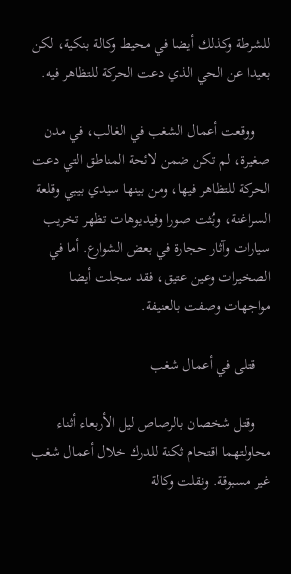للشرطة وكذلك أيضا في محيط وكالة بنكية، لكن بعيدا عن الحي الذي دعت الحركة للتظاهر فيه.

    ووقعت أعمال الشغب في الغالب، في مدن صغيرة، لم تكن ضمن لائحة المناطق التي دعت الحركة للتظاهر فيها، ومن بينها سيدي بيبي وقلعة السراغنة، وبُثت صورا وفيديوهات تظهر تخريب سيارات وآثار حجارة في بعض الشوارع. أما في الصخيرات وعين عتيق، فقد سجلت أيضا مواجهات وصفت بالعنيفة.

    قتلى في أعمال شغب

    وقتل شخصان بالرصاص ليل الأربعاء أثناء محاولتهما اقتحام ثكنة للدرك خلال أعمال شغب غير مسبوقة. ونقلت وكالة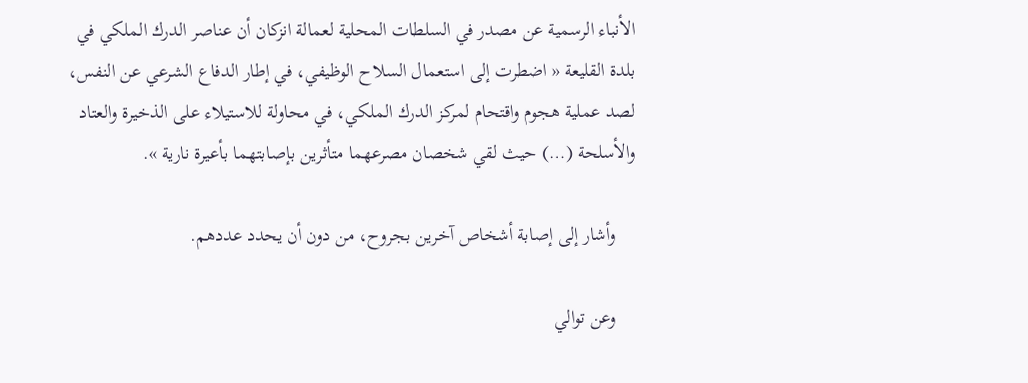الأنباء الرسمية عن مصدر في السلطات المحلية لعمالة انزكان أن عناصر الدرك الملكي في بلدة القليعة « اضطرت إلى استعمال السلاح الوظيفي، في إطار الدفاع الشرعي عن النفس، لصد عملية هجوم واقتحام لمركز الدرك الملكي، في محاولة للاستيلاء على الذخيرة والعتاد والأسلحة (…) حيث لقي شخصان مصرعهما متأثرين بإصابتهما بأعيرة نارية ».

    وأشار إلى إصابة أشخاص آخرين بجروح، من دون أن يحدد عددهم.

    وعن توالي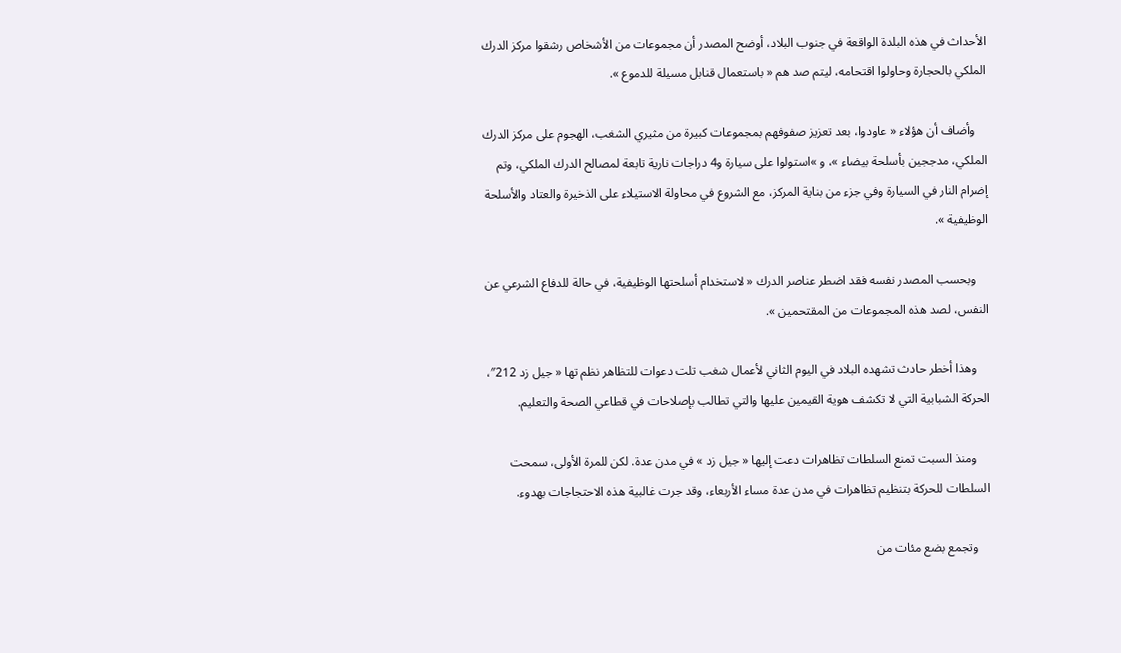الأحداث في هذه البلدة الواقعة في جنوب البلاد، أوضح المصدر أن مجموعات من الأشخاص رشقوا مركز الدرك الملكي بالحجارة وحاولوا اقتحامه، ليتم صد هم « باستعمال قنابل مسيلة للدموع ».

    وأضاف أن هؤلاء « عاودوا، بعد تعزيز صفوفهم بمجموعات كبيرة من مثيري الشغب، الهجوم على مركز الدرك الملكي، مدججين بأسلحة بيضاء »، و »استولوا على سيارة و4 دراجات نارية تابعة لمصالح الدرك الملكي، وتم إضرام النار في السيارة وفي جزء من بناية المركز، مع الشروع في محاولة الاستيلاء على الذخيرة والعتاد والأسلحة الوظيفية ».

    وبحسب المصدر نفسه فقد اضطر عناصر الدرك « لاستخدام أسلحتها الوظيفية، في حالة للدفاع الشرعي عن النفس، لصد هذه المجموعات من المقتحمين ».

    وهذا أخطر حادث تشهده البلاد في اليوم الثاني لأعمال شغب تلت دعوات للتظاهر نظم تها « جيل زد 212″، الحركة الشبابية التي لا تكشف هوية القيمين عليها والتي تطالب بإصلاحات في قطاعي الصحة والتعليم.

    ومنذ السبت تمنع السلطات تظاهرات دعت إليها « جيل زد » في مدن عدة. لكن للمرة الأولى، سمحت السلطات للحركة بتنظيم تظاهرات في مدن عدة مساء الأربعاء، وقد جرت غالبية هذه الاحتجاجات بهدوء.

    وتجمع بضع مئات من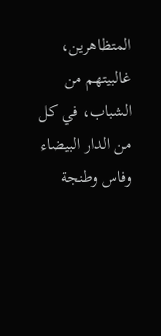المتظاهرين، غالبيتهم من الشباب، في كل من الدار البيضاء وفاس وطنجة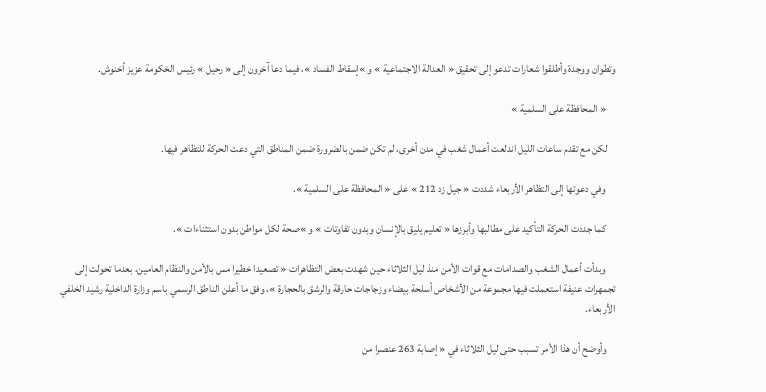وتطوان ووجدة وأطلقوا شعارات تدعو إلى تحقيق « العدالة الاجتماعية » و »إسقاط الفساد »، فيما دعا آخرون إلى « رحيل » رئيس الخكومة عزيز أخنوش.

    « المحافظة على السلمية »

    لكن مع تقدم ساعات الليل اندلعت أعمال شغب في مدن أخرى، لم تكن ضمن بالضرورة ضمن المناطق التي دعت الحركة للتظاهر فيها.

    وفي دعوتها إلى التظاهر الأربعاء شددت « جيل زد 212 » على « المحافظة على السلمية ».

    كما جددت الحركة التأكيد على مطالبها وأبرزها « تعليم يليق بالإنسان وبدون تفاوتات » و »صحة لكل مواطن بدون استثناءات ».

    وبدأت أعمال الشغب والصدامات مع قوات الأمن منذ ليل الثلاثاء حين شهدت بعض التظاهرات « تصعيدا خطيرا مس بالأمن والنظام العامين، بعدما تحولت إلى تجمهرات عنيفة استعملت فيها مجموعة من الأشخاص أسلحة بيضاء وزجاجات حارقة والرشق بالحجارة »، وفق ما أعلن الناطق الرسمي باسم وزارة الداخلية رشيد الخلفي الأربعاء.

    وأوضح أن هذا الأمر تسبب حتى ليل الثلاثاء في « إصابة 263 عنصرا من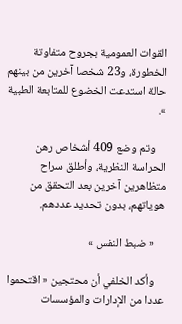القوات العمومية بجروح متفاوتة الخطورة، و23 شخصا آخرين من بينهم حالة استدعت الخضوع للمتابعة الطبية ».

    وتم وضع 409 أشخاص رهن الحراسة النظرية، وأطلق سراح متظاهرين آخرين بعد التحقق من هوياتهم، بدون تحديد عددهم.

    « ضبط النفس »

    وأكد الخلفي أن محتجين « اقتحموا عددا من الإدارات والمؤسسات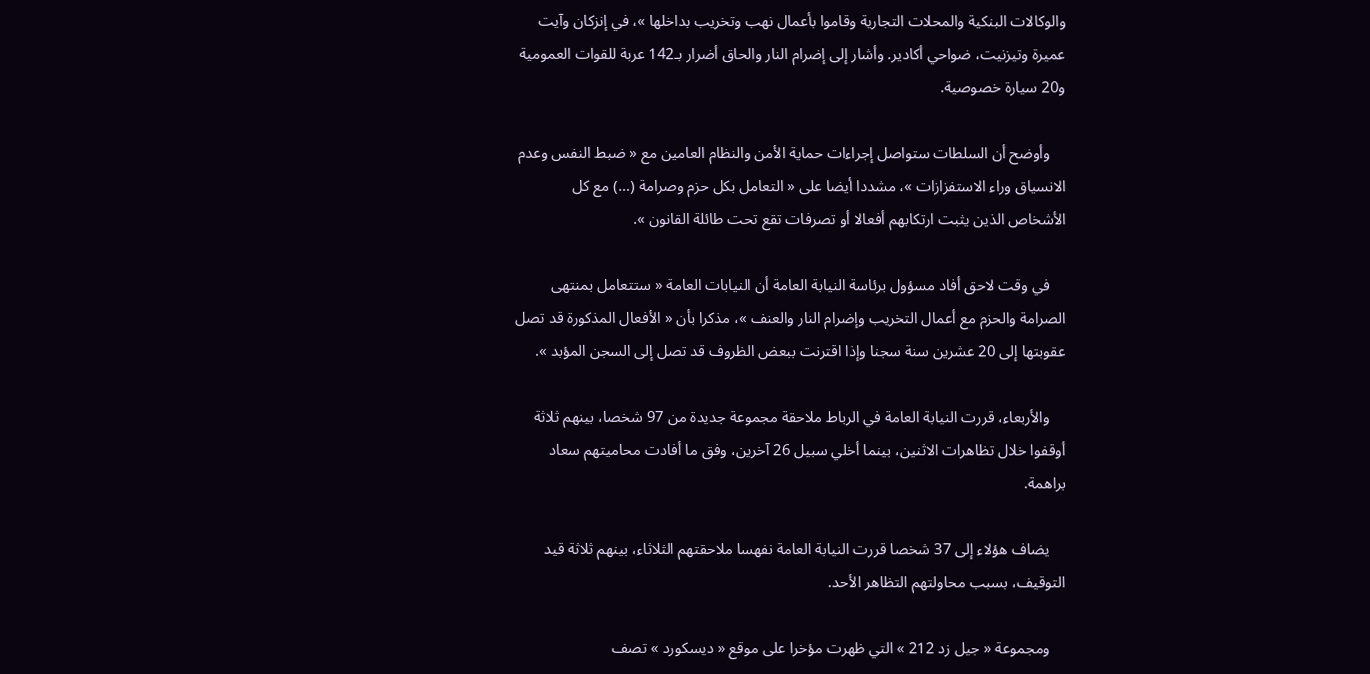والوكالات البنكية والمحلات التجارية وقاموا بأعمال نهب وتخريب بداخلها »، في إنزكان وآيت عميرة وتيزنيت، ضواحي أكادير. وأشار إلى إضرام النار والحاق أضرار بـ142 عربة للقوات العمومية و20 سيارة خصوصية.

    وأوضح أن السلطات ستواصل إجراءات حماية الأمن والنظام العامين مع « ضبط النفس وعدم الانسياق وراء الاستفزازات »، مشددا أيضا على « التعامل بكل حزم وصرامة (…) مع كل الأشخاص الذين يثبت ارتكابهم أفعالا أو تصرفات تقع تحت طائلة القانون ».

    في وقت لاحق أفاد مسؤول برئاسة النيابة العامة أن النيابات العامة « ستتعامل بمنتهى الصرامة والحزم مع أعمال التخريب وإضرام النار والعنف »، مذكرا بأن « الأفعال المذكورة قد تصل عقوبتها إلى 20 عشرين سنة سجنا وإذا اقترنت ببعض الظروف قد تصل إلى السجن المؤبد ».

    والأربعاء، قررت النيابة العامة في الرباط ملاحقة مجموعة جديدة من 97 شخصا، بينهم ثلاثة أوقفوا خلال تظاهرات الاثنين، بينما أخلي سبيل 26 آخرين، وفق ما أفادت محاميتهم سعاد براهمة.

    يضاف هؤلاء إلى 37 شخصا قررت النيابة العامة نفهسا ملاحقتهم الثلاثاء، بينهم ثلاثة قيد التوقيف، بسبب محاولتهم التظاهر الأحد.

    ومجموعة « جيل زد 212 » التي ظهرت مؤخرا على موقع « ديسكورد » تصف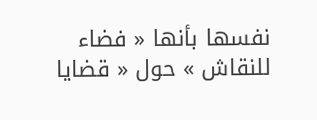نفسها بأنها « فضاء للنقاش » حول « قضايا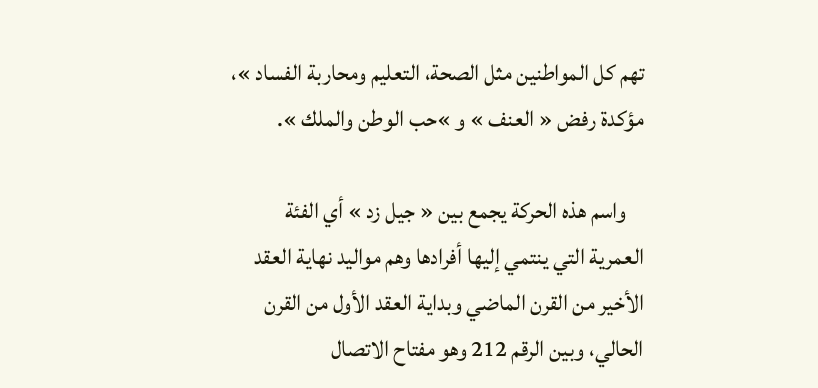تهم كل المواطنين مثل الصحة، التعليم ومحاربة الفساد »، مؤكدة رفض « العنف » و »حب الوطن والملك ».

    واسم هذه الحركة يجمع بين « جيل زد » أي الفئة العمرية التي ينتمي إليها أفرادها وهم مواليد نهاية العقد الأخير من القرن الماضي وبداية العقد الأول من القرن الحالي، وبين الرقم 212 وهو مفتاح الاتصال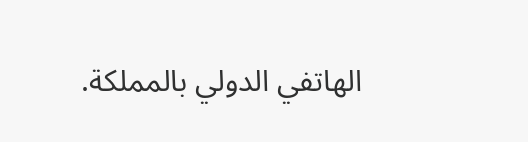الهاتفي الدولي بالمملكة.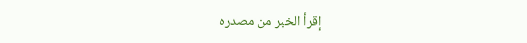إقرأ الخبر من مصدره